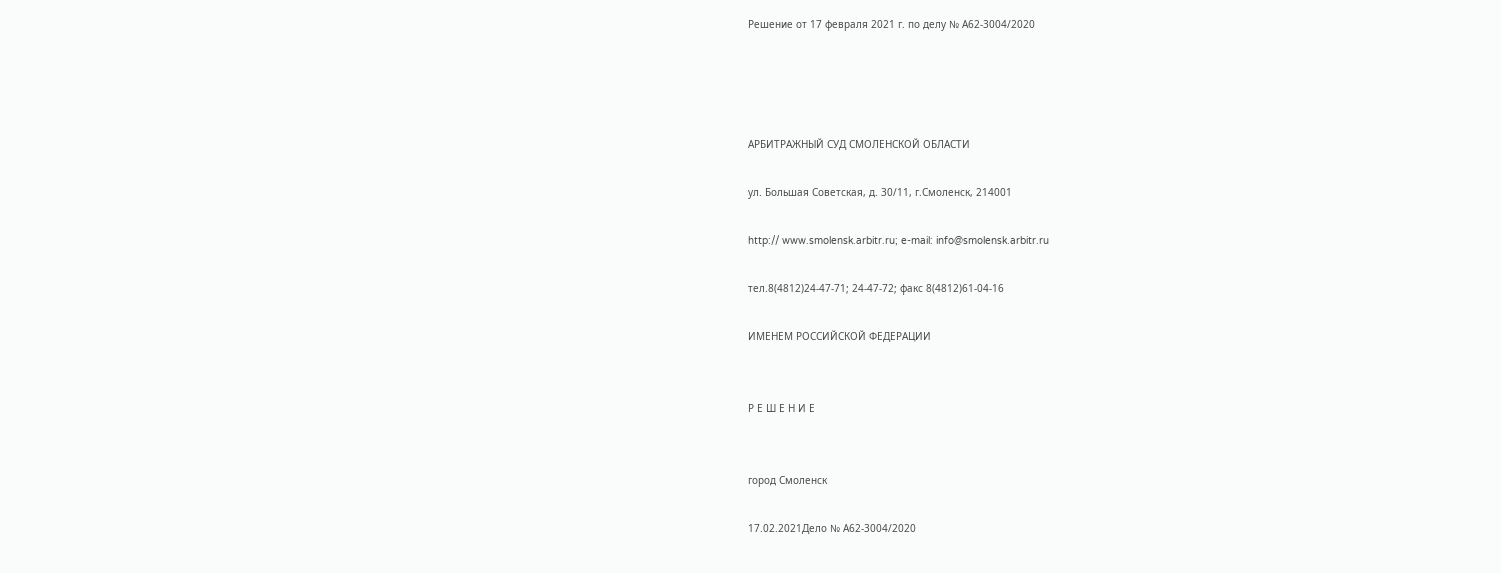Решение от 17 февраля 2021 г. по делу № А62-3004/2020




АРБИТРАЖНЫЙ СУД СМОЛЕНСКОЙ ОБЛАСТИ

ул. Большая Советская, д. 30/11, г.Смоленск, 214001

http:// www.smolensk.arbitr.ru; e-mail: info@smolensk.arbitr.ru

тел.8(4812)24-47-71; 24-47-72; факс 8(4812)61-04-16

ИМЕНЕМ РОССИЙСКОЙ ФЕДЕРАЦИИ


Р Е Ш Е Н И Е


город Смоленск

17.02.2021Дело № А62-3004/2020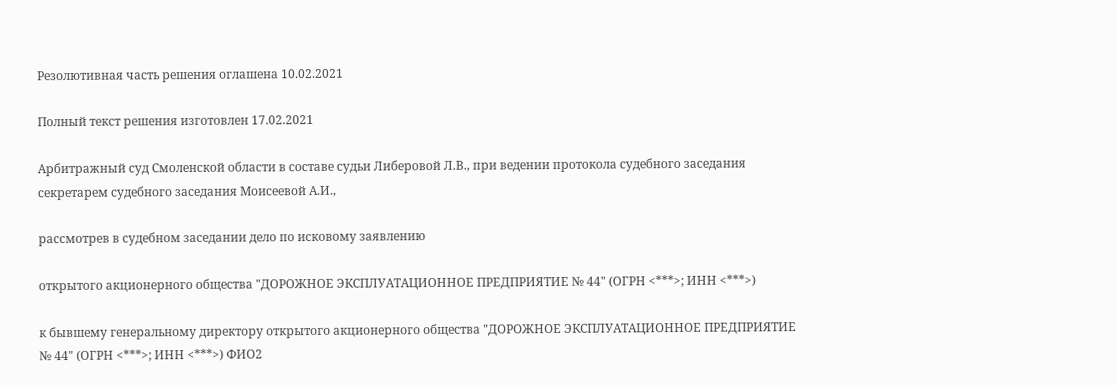Резолютивная часть решения оглашена 10.02.2021

Полный текст решения изготовлен 17.02.2021

Арбитражный суд Смоленской области в составе судьи Либеровой Л.В., при ведении протокола судебного заседания секретарем судебного заседания Моисеевой А.И.,

рассмотрев в судебном заседании дело по исковому заявлению

открытого акционерного общества "ДОРОЖНОЕ ЭКСПЛУАТАЦИОННОЕ ПРЕДПРИЯТИЕ № 44" (ОГРН <***>; ИНН <***>)

к бывшему генеральному директору открытого акционерного общества "ДОРОЖНОЕ ЭКСПЛУАТАЦИОННОЕ ПРЕДПРИЯТИЕ № 44" (ОГРН <***>; ИНН <***>) ФИО2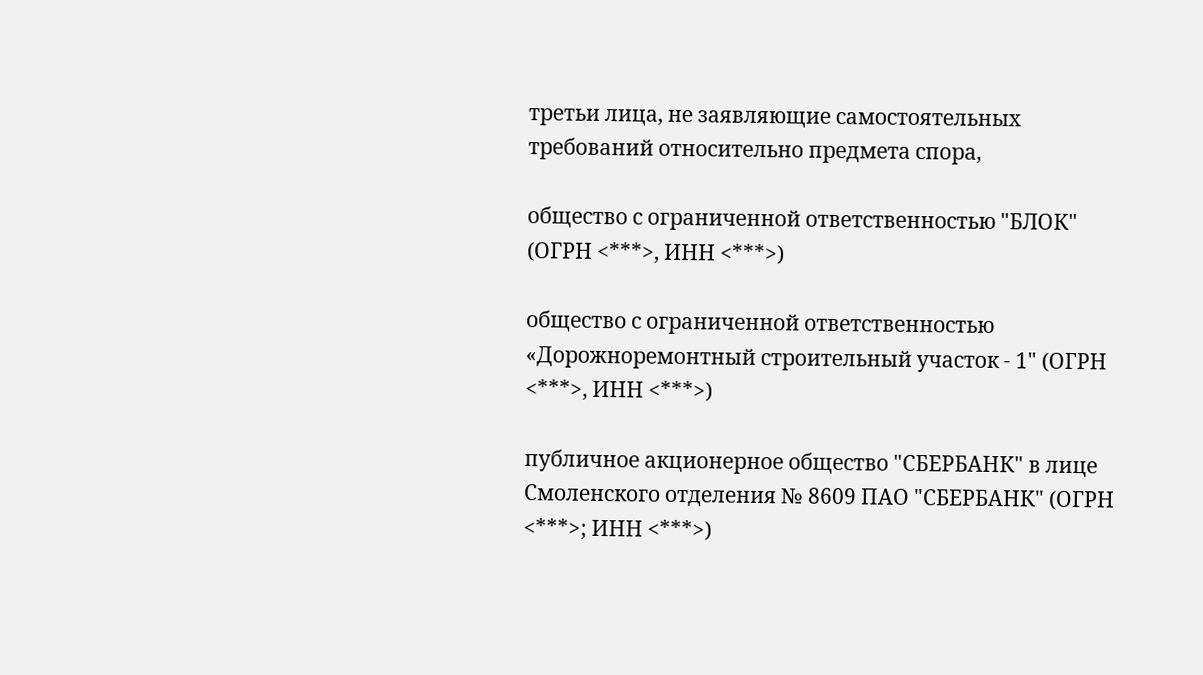третьи лица, не заявляющие самостоятельных требований относительно предмета спора,

общество с ограниченной ответственностью "БЛОК" (ОГРН <***>, ИНН <***>)

общество с ограниченной ответственностью «Дорожноремонтный строительный участок - 1" (ОГРН <***>, ИНН <***>)

публичное акционерное общество "СБЕРБАНК" в лице Смоленского отделения № 8609 ПАО "СБЕРБАНК" (ОГРН <***>; ИНН <***>)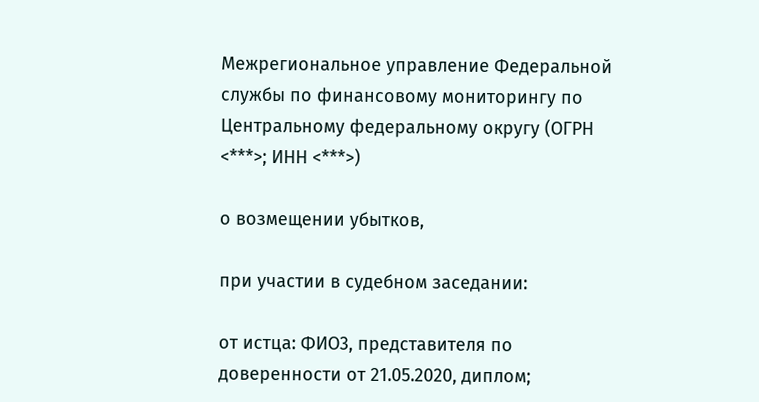Межрегиональное управление Федеральной службы по финансовому мониторингу по Центральному федеральному округу (ОГРН <***>; ИНН <***>)

о возмещении убытков,

при участии в судебном заседании:

от истца: ФИО3, представителя по доверенности от 21.05.2020, диплом;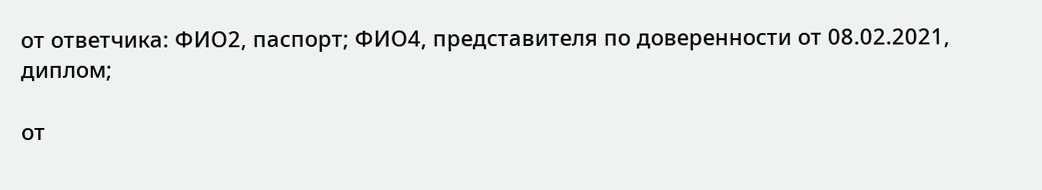от ответчика: ФИО2, паспорт; ФИО4, представителя по доверенности от 08.02.2021, диплом;

от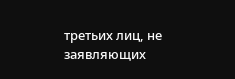третьих лиц, не заявляющих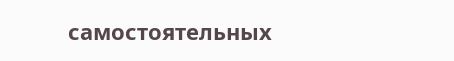самостоятельных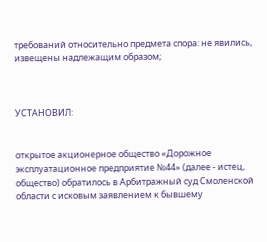требований относительно предмета спора: не явились, извещены надлежащим образом;



УСТАНОВИЛ:


открытое акционерное общество «Дорожное эксплуатационное предприятие №44» (далее - истец, общество) обратилось в Арбитражный суд Смоленской области с исковым заявлением к бывшему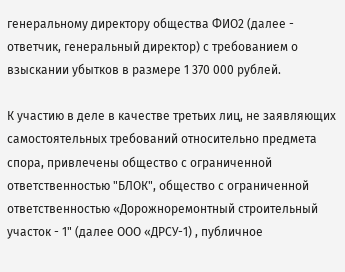генеральному директору общества ФИО2 (далее - ответчик, генеральный директор) с требованием о взыскании убытков в размере 1 370 000 рублей.

К участию в деле в качестве третьих лиц, не заявляющих самостоятельных требований относительно предмета спора, привлечены общество с ограниченной ответственностью "БЛОК", общество с ограниченной ответственностью «Дорожноремонтный строительный участок - 1" (далее ООО «ДРСУ-1) , публичное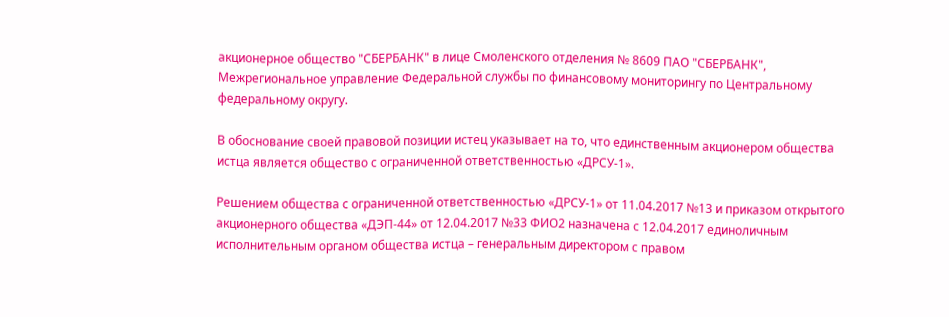акционерное общество "СБЕРБАНК" в лице Смоленского отделения № 8609 ПАО "СБЕРБАНК", Межрегиональное управление Федеральной службы по финансовому мониторингу по Центральному федеральному округу.

В обоснование своей правовой позиции истец указывает на то, что единственным акционером общества истца является общество с ограниченной ответственностью «ДРСУ-1».

Решением общества с ограниченной ответственностью «ДРСУ-1» от 11.04.2017 №13 и приказом открытого акционерного общества «ДЭП-44» от 12.04.2017 №33 ФИО2 назначена с 12.04.2017 единоличным исполнительным органом общества истца – генеральным директором с правом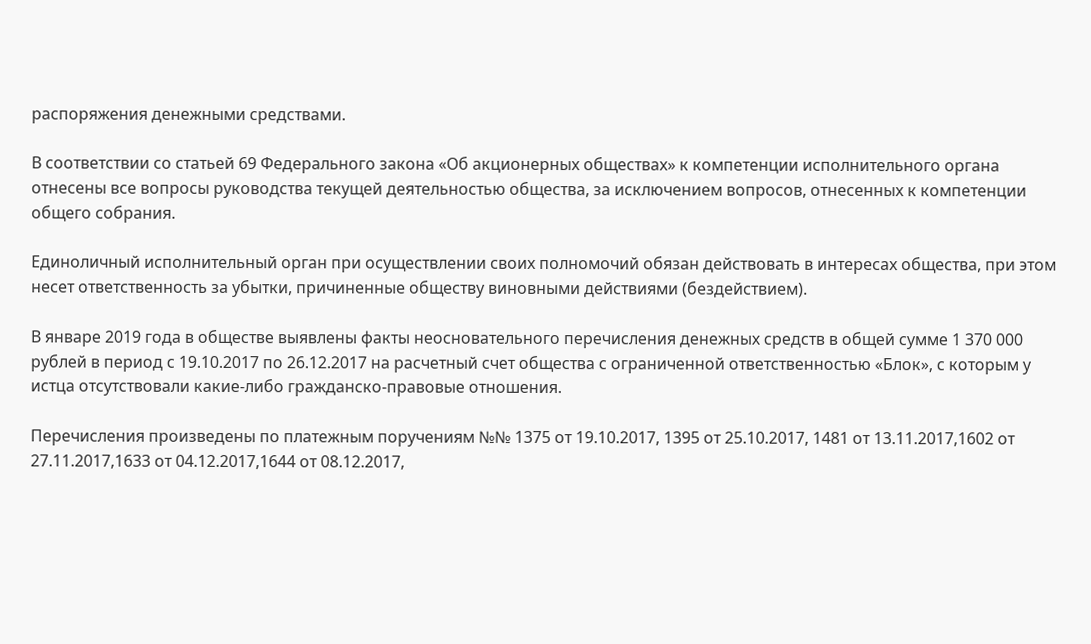распоряжения денежными средствами.

В соответствии со статьей 69 Федерального закона «Об акционерных обществах» к компетенции исполнительного органа отнесены все вопросы руководства текущей деятельностью общества, за исключением вопросов, отнесенных к компетенции общего собрания.

Единоличный исполнительный орган при осуществлении своих полномочий обязан действовать в интересах общества, при этом несет ответственность за убытки, причиненные обществу виновными действиями (бездействием).

В январе 2019 года в обществе выявлены факты неосновательного перечисления денежных средств в общей сумме 1 370 000 рублей в период с 19.10.2017 по 26.12.2017 на расчетный счет общества с ограниченной ответственностью «Блок», с которым у истца отсутствовали какие-либо гражданско-правовые отношения.

Перечисления произведены по платежным поручениям №№ 1375 от 19.10.2017, 1395 от 25.10.2017, 1481 от 13.11.2017,1602 от 27.11.2017,1633 от 04.12.2017,1644 от 08.12.2017,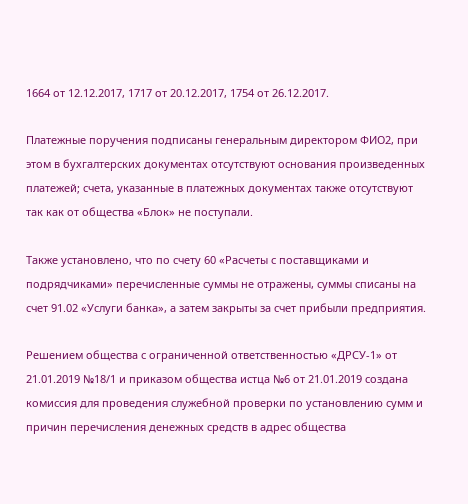1664 от 12.12.2017, 1717 от 20.12.2017, 1754 от 26.12.2017.

Платежные поручения подписаны генеральным директором ФИО2, при этом в бухгалтерских документах отсутствуют основания произведенных платежей; счета, указанные в платежных документах также отсутствуют так как от общества «Блок» не поступали.

Также установлено, что по счету 60 «Расчеты с поставщиками и подрядчиками» перечисленные суммы не отражены, суммы списаны на счет 91.02 «Услуги банка», а затем закрыты за счет прибыли предприятия.

Решением общества с ограниченной ответственностью «ДРСУ-1» от 21.01.2019 №18/1 и приказом общества истца №6 от 21.01.2019 создана комиссия для проведения служебной проверки по установлению сумм и причин перечисления денежных средств в адрес общества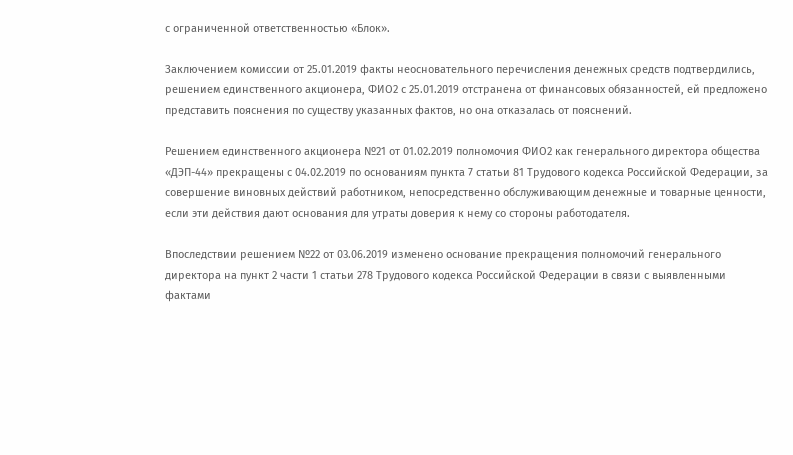с ограниченной ответственностью «Блок».

Заключением комиссии от 25.01.2019 факты неосновательного перечисления денежных средств подтвердились, решением единственного акционера, ФИО2 с 25.01.2019 отстранена от финансовых обязанностей, ей предложено представить пояснения по существу указанных фактов, но она отказалась от пояснений.

Решением единственного акционера №21 от 01.02.2019 полномочия ФИО2 как генерального директора общества «ДЭП-44» прекращены с 04.02.2019 по основаниям пункта 7 статьи 81 Трудового кодекса Российской Федерации, за совершение виновных действий работником, непосредственно обслуживающим денежные и товарные ценности, если эти действия дают основания для утраты доверия к нему со стороны работодателя.

Впоследствии решением №22 от 03.06.2019 изменено основание прекращения полномочий генерального директора на пункт 2 части 1 статьи 278 Трудового кодекса Российской Федерации в связи с выявленными фактами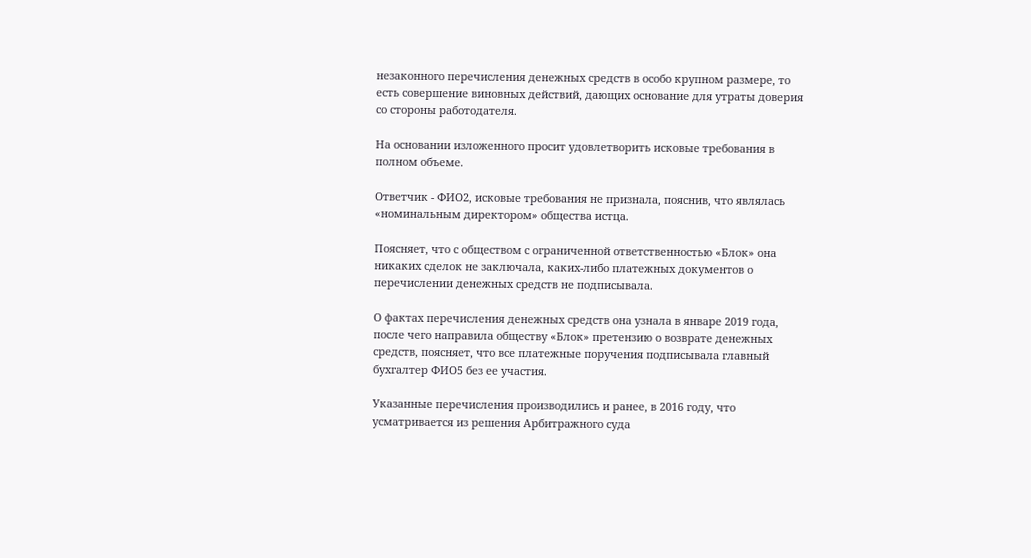незаконного перечисления денежных средств в особо крупном размере, то есть совершение виновных действий, дающих основание для утраты доверия со стороны работодателя.

На основании изложенного просит удовлетворить исковые требования в полном объеме.

Ответчик - ФИО2, исковые требования не признала, пояснив, что являлась «номинальным директором» общества истца.

Поясняет, что с обществом с ограниченной ответственностью «Блок» она никаких сделок не заключала, каких-либо платежных документов о перечислении денежных средств не подписывала.

О фактах перечисления денежных средств она узнала в январе 2019 года, после чего направила обществу «Блок» претензию о возврате денежных средств, поясняет, что все платежные поручения подписывала главный бухгалтер ФИО5 без ее участия.

Указанные перечисления производились и ранее, в 2016 году, что усматривается из решения Арбитражного суда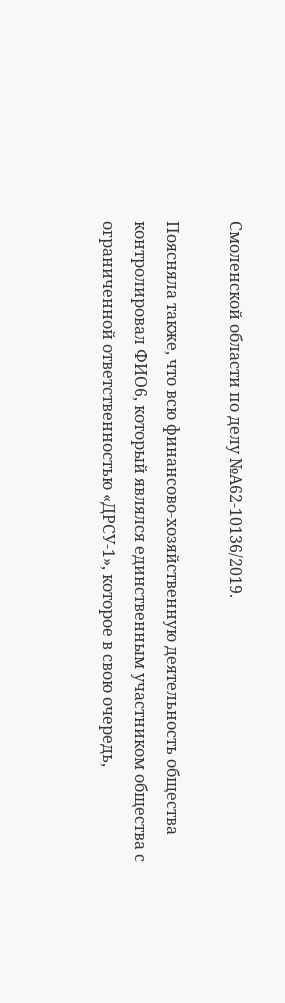Смоленской области по делу №А62-10136/2019.

Поясняла также, что всю финансово-хозяйственную деятельность общества контролировал ФИО6, который являлся единственным участником общества с ограниченной ответственностью «ДРСУ-1», которое в свою очередь,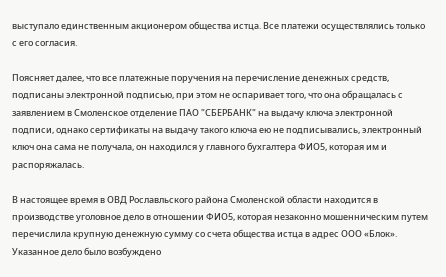выступало единственным акционером общества истца. Все платежи осуществлялись только с его согласия.

Поясняет далее, что все платежные поручения на перечисление денежных средств, подписаны электронной подписью, при этом не оспаривает того, что она обращалась с заявлением в Смоленское отделение ПАО "СБЕРБАНК" на выдачу ключа электронной подписи, однако сертификаты на выдачу такого ключа ею не подписывались, электронный ключ она сама не получала, он находился у главного бухгалтера ФИО5, которая им и распоряжалась.

В настоящее время в ОВД Рославльского района Смоленской области находится в производстве уголовное дело в отношении ФИО5, которая незаконно мошенническим путем перечислила крупную денежную сумму со счета общества истца в адрес ООО «Блок». Указанное дело было возбуждено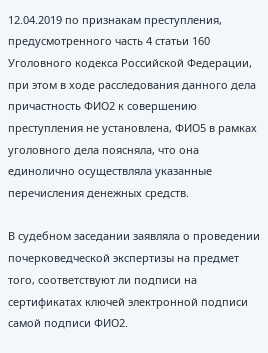12.04.2019 по признакам преступления, предусмотренного часть 4 статьи 160 Уголовного кодекса Российской Федерации, при этом в ходе расследования данного дела причастность ФИО2 к совершению преступления не установлена, ФИО5 в рамках уголовного дела поясняла, что она единолично осуществляла указанные перечисления денежных средств.

В судебном заседании заявляла о проведении почерковедческой экспертизы на предмет того, соответствуют ли подписи на сертификатах ключей электронной подписи самой подписи ФИО2.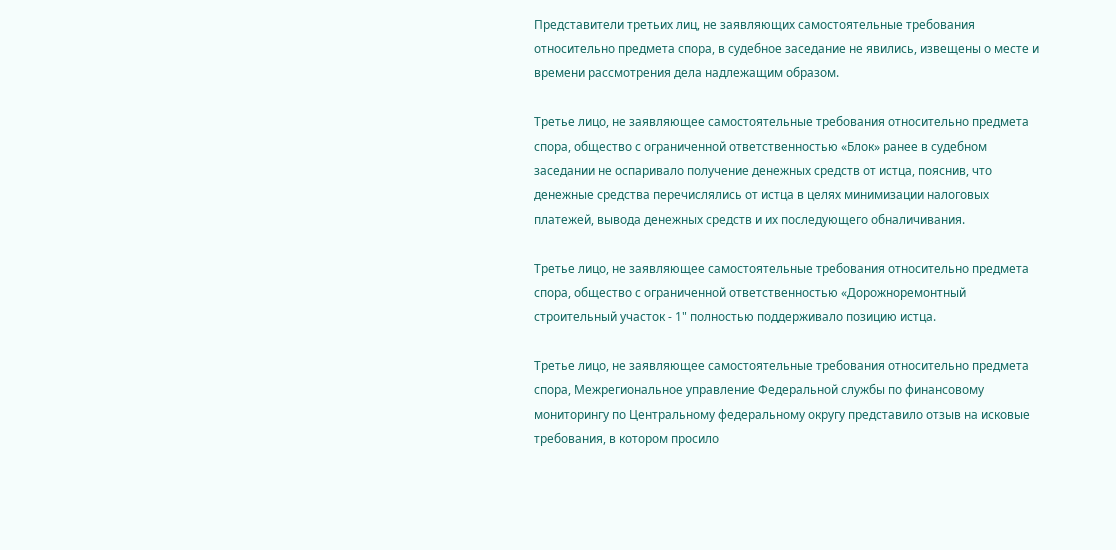Представители третьих лиц, не заявляющих самостоятельные требования относительно предмета спора, в судебное заседание не явились, извещены о месте и времени рассмотрения дела надлежащим образом.

Третье лицо, не заявляющее самостоятельные требования относительно предмета спора, общество с ограниченной ответственностью «Блок» ранее в судебном заседании не оспаривало получение денежных средств от истца, пояснив, что денежные средства перечислялись от истца в целях минимизации налоговых платежей, вывода денежных средств и их последующего обналичивания.

Третье лицо, не заявляющее самостоятельные требования относительно предмета спора, общество с ограниченной ответственностью «Дорожноремонтный строительный участок - 1" полностью поддерживало позицию истца.

Третье лицо, не заявляющее самостоятельные требования относительно предмета спора, Межрегиональное управление Федеральной службы по финансовому мониторингу по Центральному федеральному округу представило отзыв на исковые требования, в котором просило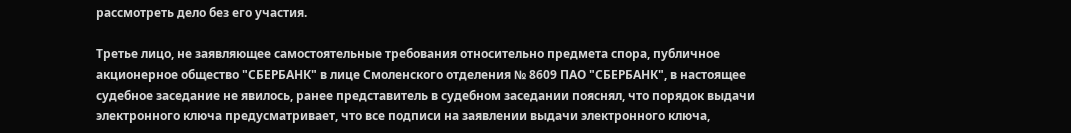рассмотреть дело без его участия.

Третье лицо, не заявляющее самостоятельные требования относительно предмета спора, публичное акционерное общество "СБЕРБАНК" в лице Смоленского отделения № 8609 ПАО "СБЕРБАНК", в настоящее судебное заседание не явилось, ранее представитель в судебном заседании пояснял, что порядок выдачи электронного ключа предусматривает, что все подписи на заявлении выдачи электронного ключа,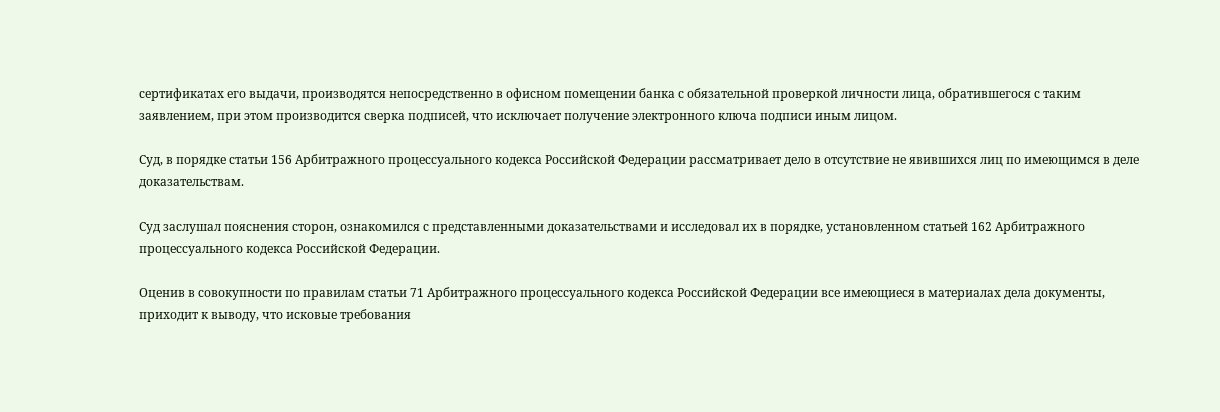сертификатах его выдачи, производятся непосредственно в офисном помещении банка с обязательной проверкой личности лица, обратившегося с таким заявлением, при этом производится сверка подписей, что исключает получение электронного ключа подписи иным лицом.

Суд, в порядке статьи 156 Арбитражного процессуального кодекса Российской Федерации рассматривает дело в отсутствие не явившихся лиц по имеющимся в деле доказательствам.

Суд заслушал пояснения сторон, ознакомился с представленными доказательствами и исследовал их в порядке, установленном статьей 162 Арбитражного процессуального кодекса Российской Федерации.

Оценив в совокупности по правилам статьи 71 Арбитражного процессуального кодекса Российской Федерации все имеющиеся в материалах дела документы, приходит к выводу, что исковые требования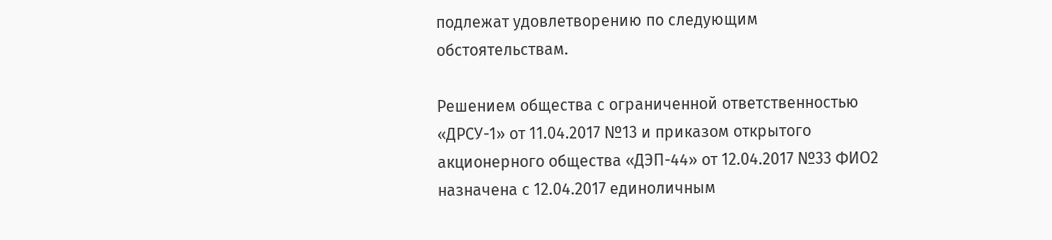подлежат удовлетворению по следующим обстоятельствам.

Решением общества с ограниченной ответственностью «ДРСУ-1» от 11.04.2017 №13 и приказом открытого акционерного общества «ДЭП-44» от 12.04.2017 №33 ФИО2 назначена с 12.04.2017 единоличным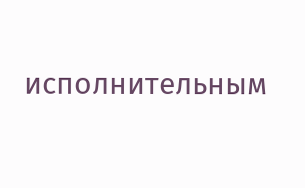исполнительным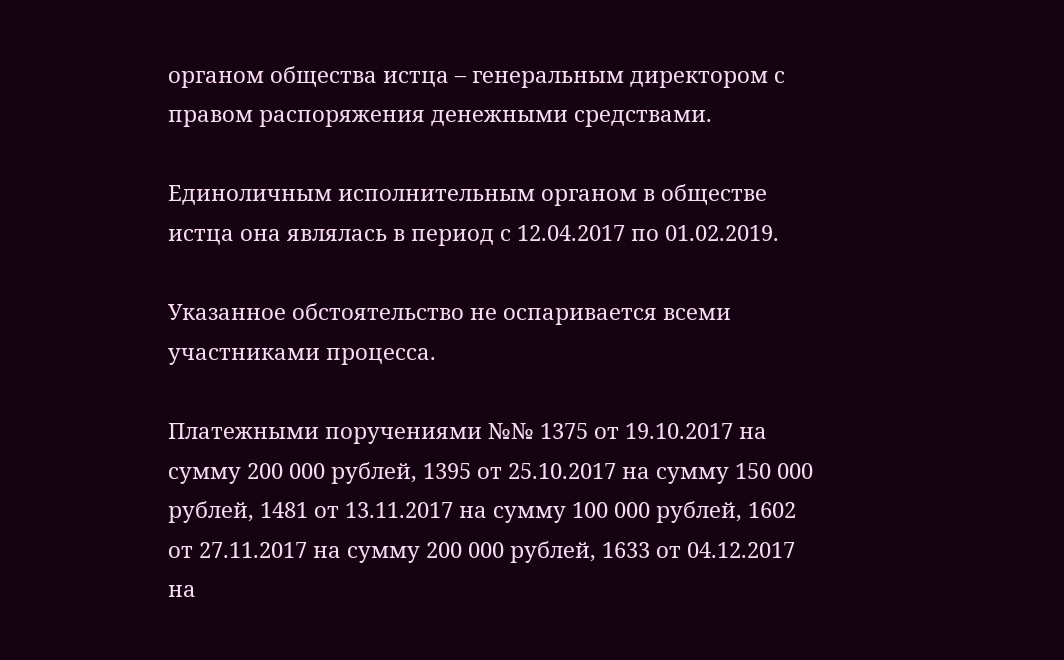органом общества истца – генеральным директором с правом распоряжения денежными средствами.

Единоличным исполнительным органом в обществе истца она являлась в период с 12.04.2017 по 01.02.2019.

Указанное обстоятельство не оспаривается всеми участниками процесса.

Платежными поручениями №№ 1375 от 19.10.2017 на сумму 200 000 рублей, 1395 от 25.10.2017 на сумму 150 000 рублей, 1481 от 13.11.2017 на сумму 100 000 рублей, 1602 от 27.11.2017 на сумму 200 000 рублей, 1633 от 04.12.2017 на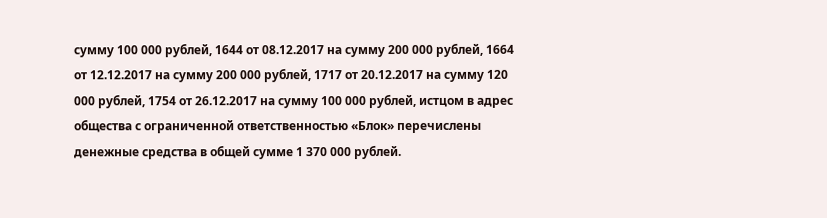сумму 100 000 рублей, 1644 от 08.12.2017 на сумму 200 000 рублей, 1664 от 12.12.2017 на сумму 200 000 рублей, 1717 от 20.12.2017 на сумму 120 000 рублей, 1754 от 26.12.2017 на сумму 100 000 рублей, истцом в адрес общества с ограниченной ответственностью «Блок» перечислены денежные средства в общей сумме 1 370 000 рублей.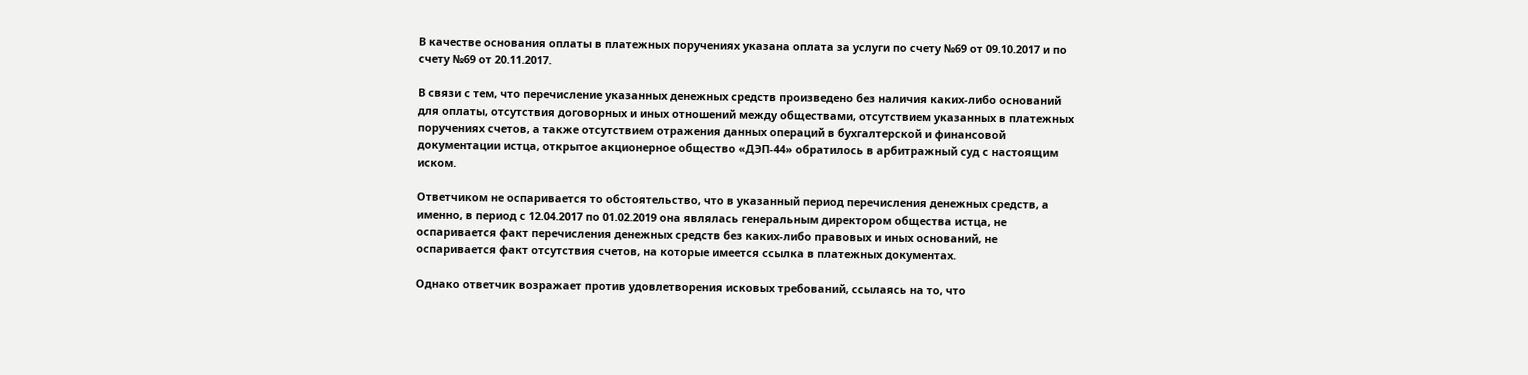В качестве основания оплаты в платежных поручениях указана оплата за услуги по счету №69 от 09.10.2017 и по счету №69 от 20.11.2017.

В связи с тем, что перечисление указанных денежных средств произведено без наличия каких-либо оснований для оплаты, отсутствия договорных и иных отношений между обществами, отсутствием указанных в платежных поручениях счетов, а также отсутствием отражения данных операций в бухгалтерской и финансовой документации истца, открытое акционерное общество «ДЭП-44» обратилось в арбитражный суд с настоящим иском.

Ответчиком не оспаривается то обстоятельство, что в указанный период перечисления денежных средств, а именно, в период с 12.04.2017 по 01.02.2019 она являлась генеральным директором общества истца, не оспаривается факт перечисления денежных средств без каких-либо правовых и иных оснований, не оспаривается факт отсутствия счетов, на которые имеется ссылка в платежных документах.

Однако ответчик возражает против удовлетворения исковых требований, ссылаясь на то, что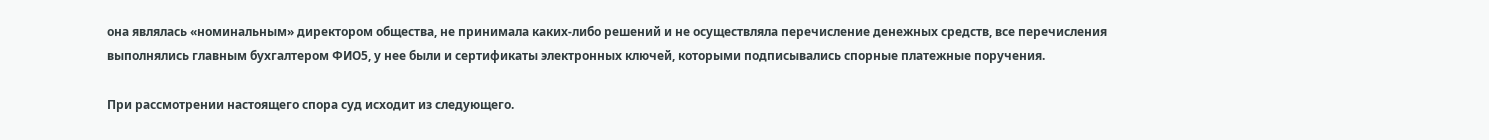она являлась «номинальным» директором общества, не принимала каких-либо решений и не осуществляла перечисление денежных средств, все перечисления выполнялись главным бухгалтером ФИО5, у нее были и сертификаты электронных ключей, которыми подписывались спорные платежные поручения.

При рассмотрении настоящего спора суд исходит из следующего.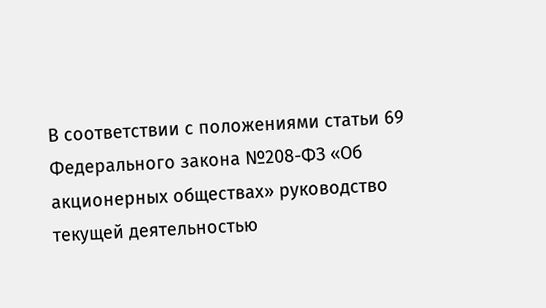В соответствии с положениями статьи 69 Федерального закона №208-ФЗ «Об акционерных обществах» руководство текущей деятельностью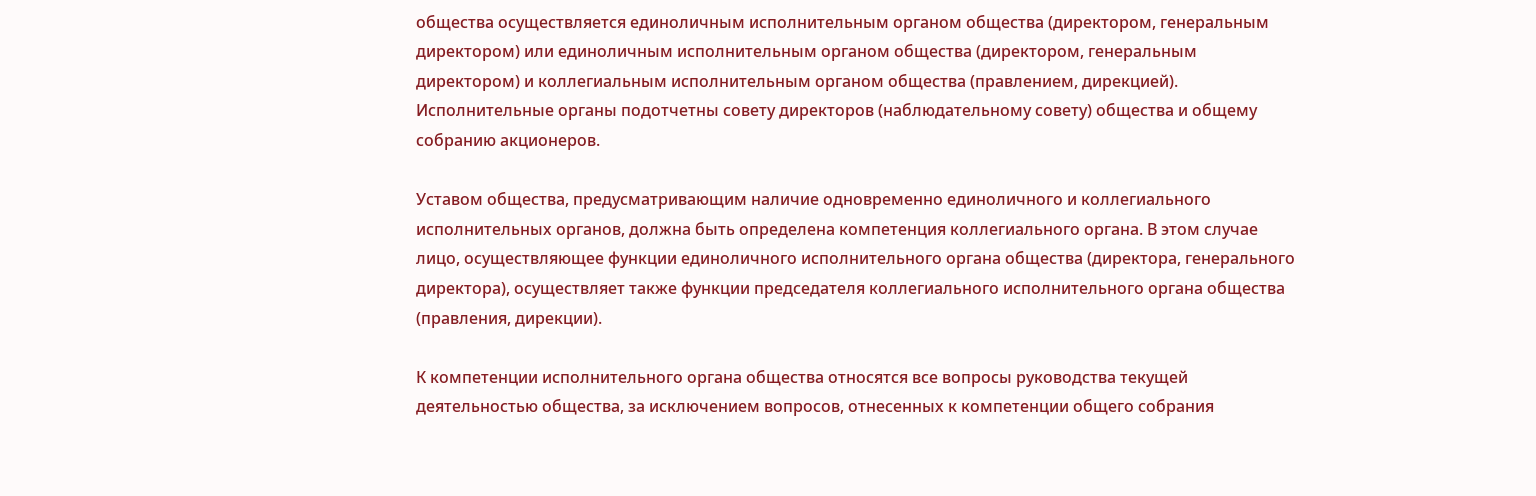общества осуществляется единоличным исполнительным органом общества (директором, генеральным директором) или единоличным исполнительным органом общества (директором, генеральным директором) и коллегиальным исполнительным органом общества (правлением, дирекцией). Исполнительные органы подотчетны совету директоров (наблюдательному совету) общества и общему собранию акционеров.

Уставом общества, предусматривающим наличие одновременно единоличного и коллегиального исполнительных органов, должна быть определена компетенция коллегиального органа. В этом случае лицо, осуществляющее функции единоличного исполнительного органа общества (директора, генерального директора), осуществляет также функции председателя коллегиального исполнительного органа общества (правления, дирекции).

К компетенции исполнительного органа общества относятся все вопросы руководства текущей деятельностью общества, за исключением вопросов, отнесенных к компетенции общего собрания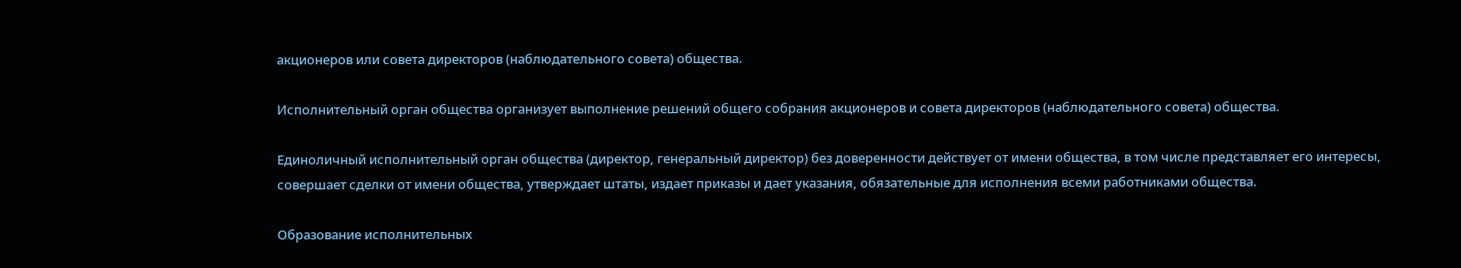акционеров или совета директоров (наблюдательного совета) общества.

Исполнительный орган общества организует выполнение решений общего собрания акционеров и совета директоров (наблюдательного совета) общества.

Единоличный исполнительный орган общества (директор, генеральный директор) без доверенности действует от имени общества, в том числе представляет его интересы, совершает сделки от имени общества, утверждает штаты, издает приказы и дает указания, обязательные для исполнения всеми работниками общества.

Образование исполнительных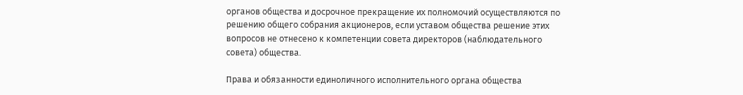органов общества и досрочное прекращение их полномочий осуществляются по решению общего собрания акционеров, если уставом общества решение этих вопросов не отнесено к компетенции совета директоров (наблюдательного совета) общества.

Права и обязанности единоличного исполнительного органа общества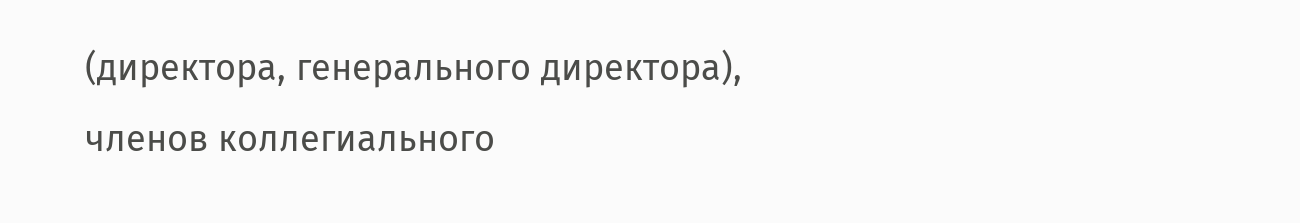(директора, генерального директора), членов коллегиального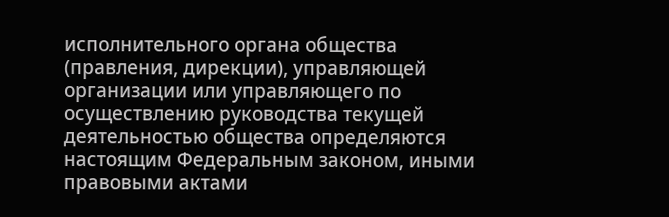исполнительного органа общества (правления, дирекции), управляющей организации или управляющего по осуществлению руководства текущей деятельностью общества определяются настоящим Федеральным законом, иными правовыми актами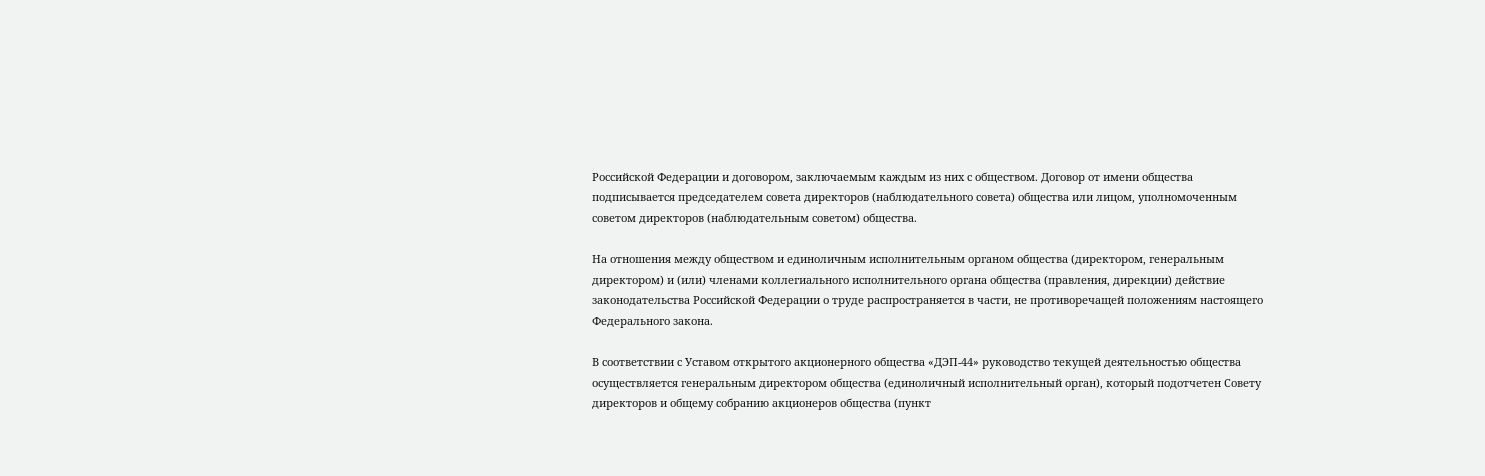Российской Федерации и договором, заключаемым каждым из них с обществом. Договор от имени общества подписывается председателем совета директоров (наблюдательного совета) общества или лицом, уполномоченным советом директоров (наблюдательным советом) общества.

На отношения между обществом и единоличным исполнительным органом общества (директором, генеральным директором) и (или) членами коллегиального исполнительного органа общества (правления, дирекции) действие законодательства Российской Федерации о труде распространяется в части, не противоречащей положениям настоящего Федерального закона.

В соответствии с Уставом открытого акционерного общества «ДЭП-44» руководство текущей деятельностью общества осуществляется генеральным директором общества (единоличный исполнительный орган), который подотчетен Совету директоров и общему собранию акционеров общества (пункт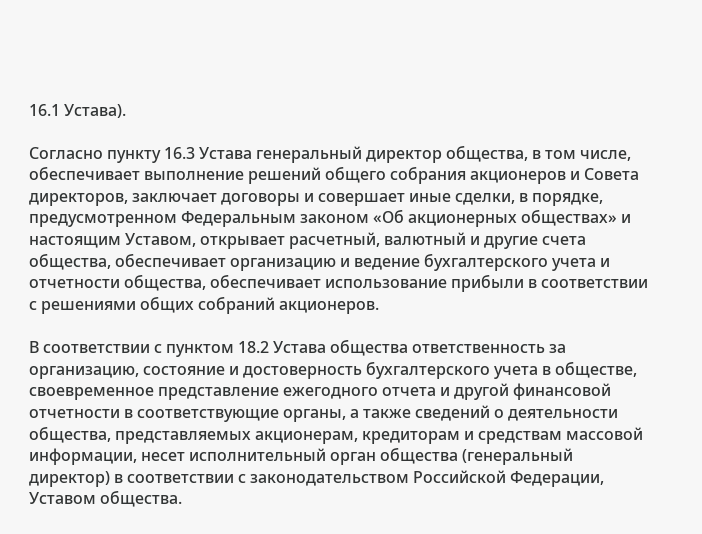16.1 Устава).

Согласно пункту 16.3 Устава генеральный директор общества, в том числе, обеспечивает выполнение решений общего собрания акционеров и Совета директоров, заключает договоры и совершает иные сделки, в порядке, предусмотренном Федеральным законом «Об акционерных обществах» и настоящим Уставом, открывает расчетный, валютный и другие счета общества, обеспечивает организацию и ведение бухгалтерского учета и отчетности общества, обеспечивает использование прибыли в соответствии с решениями общих собраний акционеров.

В соответствии с пунктом 18.2 Устава общества ответственность за организацию, состояние и достоверность бухгалтерского учета в обществе, своевременное представление ежегодного отчета и другой финансовой отчетности в соответствующие органы, а также сведений о деятельности общества, представляемых акционерам, кредиторам и средствам массовой информации, несет исполнительный орган общества (генеральный директор) в соответствии с законодательством Российской Федерации, Уставом общества.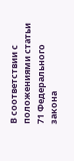В соответствии с положениями статьи 71 Федерального закона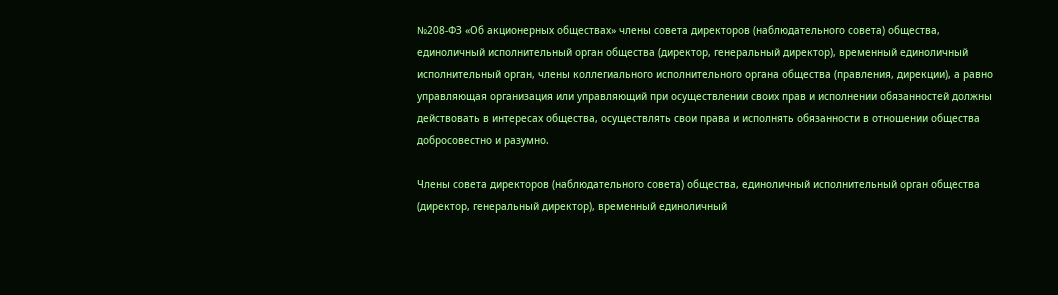№208-ФЗ «Об акционерных обществах» члены совета директоров (наблюдательного совета) общества, единоличный исполнительный орган общества (директор, генеральный директор), временный единоличный исполнительный орган, члены коллегиального исполнительного органа общества (правления, дирекции), а равно управляющая организация или управляющий при осуществлении своих прав и исполнении обязанностей должны действовать в интересах общества, осуществлять свои права и исполнять обязанности в отношении общества добросовестно и разумно.

Члены совета директоров (наблюдательного совета) общества, единоличный исполнительный орган общества (директор, генеральный директор), временный единоличный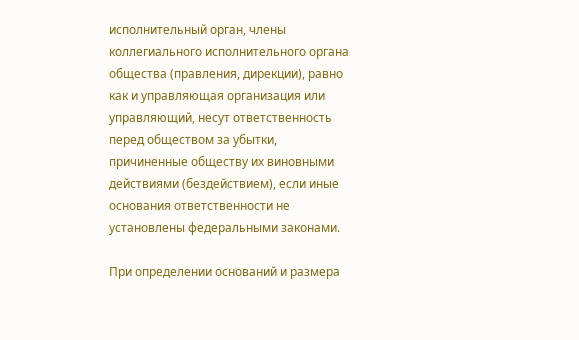исполнительный орган, члены коллегиального исполнительного органа общества (правления, дирекции), равно как и управляющая организация или управляющий, несут ответственность перед обществом за убытки, причиненные обществу их виновными действиями (бездействием), если иные основания ответственности не установлены федеральными законами.

При определении оснований и размера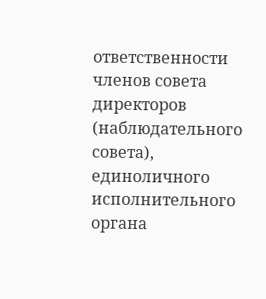ответственности членов совета директоров (наблюдательного совета), единоличного исполнительного органа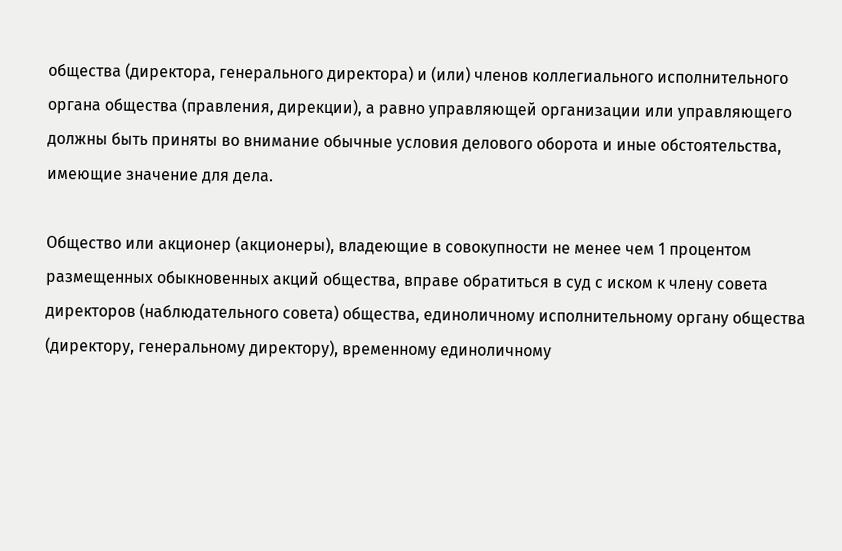общества (директора, генерального директора) и (или) членов коллегиального исполнительного органа общества (правления, дирекции), а равно управляющей организации или управляющего должны быть приняты во внимание обычные условия делового оборота и иные обстоятельства, имеющие значение для дела.

Общество или акционер (акционеры), владеющие в совокупности не менее чем 1 процентом размещенных обыкновенных акций общества, вправе обратиться в суд с иском к члену совета директоров (наблюдательного совета) общества, единоличному исполнительному органу общества (директору, генеральному директору), временному единоличному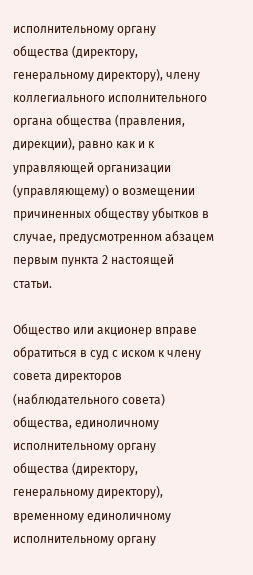исполнительному органу общества (директору, генеральному директору), члену коллегиального исполнительного органа общества (правления, дирекции), равно как и к управляющей организации (управляющему) о возмещении причиненных обществу убытков в случае, предусмотренном абзацем первым пункта 2 настоящей статьи.

Общество или акционер вправе обратиться в суд с иском к члену совета директоров (наблюдательного совета) общества, единоличному исполнительному органу общества (директору, генеральному директору), временному единоличному исполнительному органу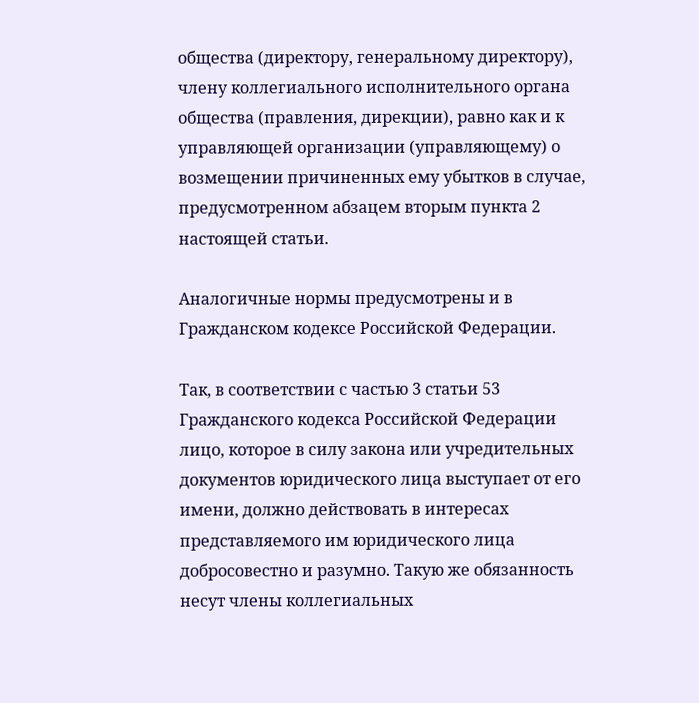общества (директору, генеральному директору), члену коллегиального исполнительного органа общества (правления, дирекции), равно как и к управляющей организации (управляющему) о возмещении причиненных ему убытков в случае, предусмотренном абзацем вторым пункта 2 настоящей статьи.

Аналогичные нормы предусмотрены и в Гражданском кодексе Российской Федерации.

Так, в соответствии с частью 3 статьи 53 Гражданского кодекса Российской Федерации лицо, которое в силу закона или учредительных документов юридического лица выступает от его имени, должно действовать в интересах представляемого им юридического лица добросовестно и разумно. Такую же обязанность несут члены коллегиальных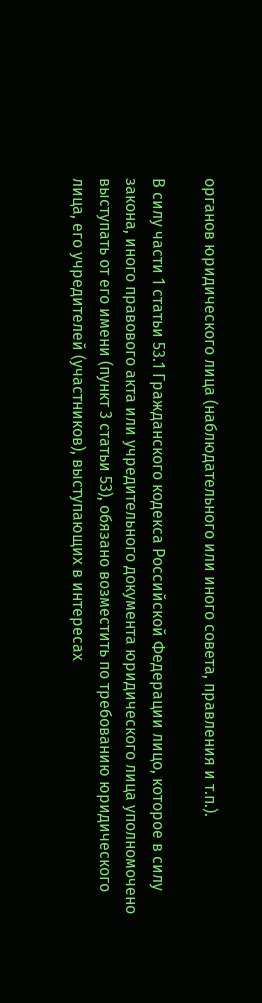органов юридического лица (наблюдательного или иного совета, правления и т.п.).

В силу части 1 статьи 53.1 Гражданского кодекса Российской Федерации лицо, которое в силу закона, иного правового акта или учредительного документа юридического лица уполномочено выступать от его имени (пункт 3 статьи 53), обязано возместить по требованию юридического лица, его учредителей (участников), выступающих в интересах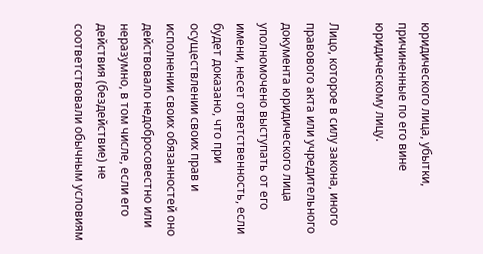юридического лица, убытки, причиненные по его вине юридическому лицу.

Лицо, которое в силу закона, иного правового акта или учредительного документа юридического лица уполномочено выступать от его имени, несет ответственность, если будет доказано, что при осуществлении своих прав и исполнении своих обязанностей оно действовало недобросовестно или неразумно, в том числе, если его действия (бездействие) не соответствовали обычным условиям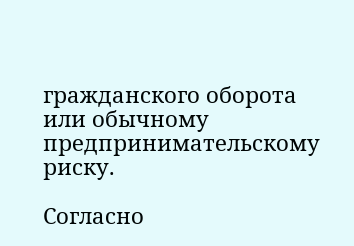гражданского оборота или обычному предпринимательскому риску.

Согласно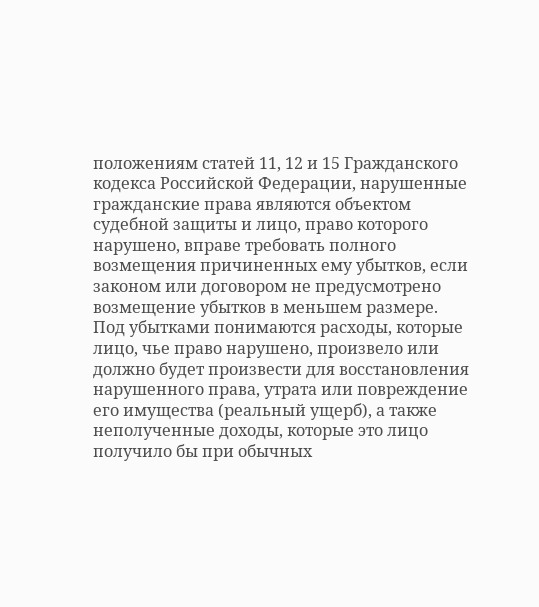положениям статей 11, 12 и 15 Гражданского кодекса Российской Федерации, нарушенные гражданские права являются объектом судебной защиты и лицо, право которого нарушено, вправе требовать полного возмещения причиненных ему убытков, если законом или договором не предусмотрено возмещение убытков в меньшем размере. Под убытками понимаются расходы, которые лицо, чье право нарушено, произвело или должно будет произвести для восстановления нарушенного права, утрата или повреждение его имущества (реальный ущерб), а также неполученные доходы, которые это лицо получило бы при обычных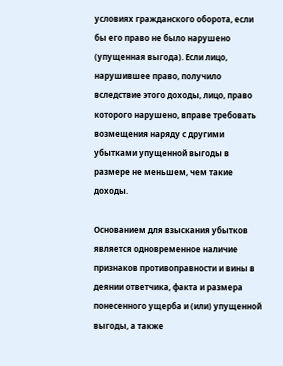условиях гражданского оборота, если бы его право не было нарушено (упущенная выгода). Если лицо, нарушившее право, получило вследствие этого доходы, лицо, право которого нарушено, вправе требовать возмещения наряду с другими убытками упущенной выгоды в размере не меньшем, чем такие доходы.

Основанием для взыскания убытков является одновременное наличие признаков противоправности и вины в деянии ответчика, факта и размера понесенного ущерба и (или) упущенной выгоды, а также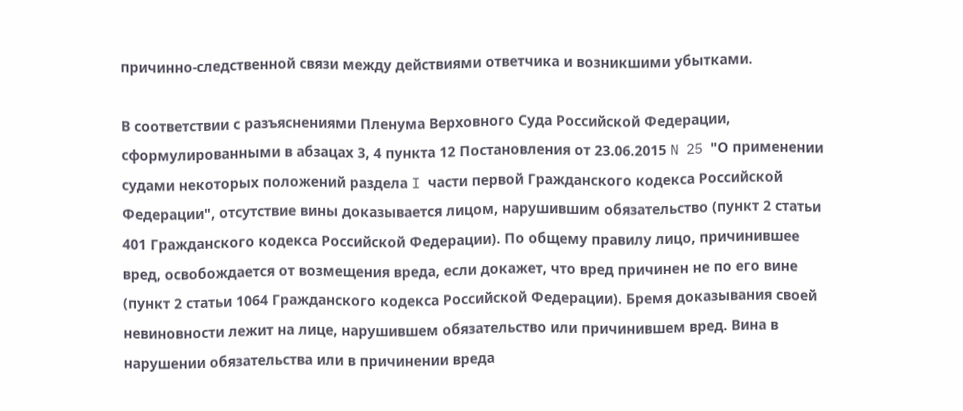причинно-следственной связи между действиями ответчика и возникшими убытками.

В соответствии с разъяснениями Пленума Верховного Суда Российской Федерации, сформулированными в абзацах 3, 4 пункта 12 Постановления от 23.06.2015 N 25 "О применении судами некоторых положений раздела I части первой Гражданского кодекса Российской Федерации", отсутствие вины доказывается лицом, нарушившим обязательство (пункт 2 статьи 401 Гражданского кодекса Российской Федерации). По общему правилу лицо, причинившее вред, освобождается от возмещения вреда, если докажет, что вред причинен не по его вине (пункт 2 статьи 1064 Гражданского кодекса Российской Федерации). Бремя доказывания своей невиновности лежит на лице, нарушившем обязательство или причинившем вред. Вина в нарушении обязательства или в причинении вреда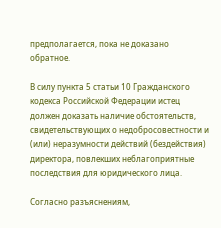предполагается, пока не доказано обратное.

В силу пункта 5 статьи 10 Гражданского кодекса Российской Федерации истец должен доказать наличие обстоятельств, свидетельствующих о недобросовестности и (или) неразумности действий (бездействия) директора, повлекших неблагоприятные последствия для юридического лица.

Согласно разъяснениям,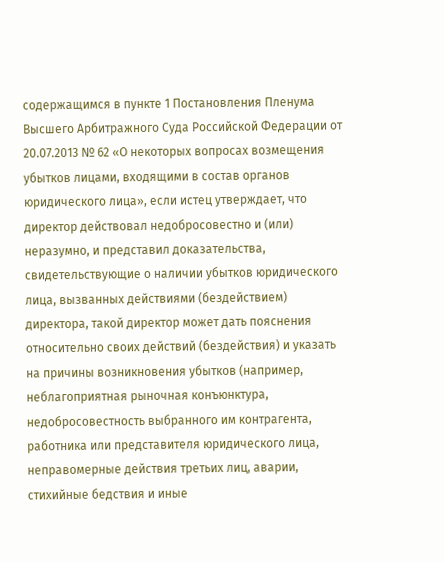содержащимся в пункте 1 Постановления Пленума Высшего Арбитражного Суда Российской Федерации от 20.07.2013 № 62 «О некоторых вопросах возмещения убытков лицами, входящими в состав органов юридического лица», если истец утверждает, что директор действовал недобросовестно и (или) неразумно, и представил доказательства, свидетельствующие о наличии убытков юридического лица, вызванных действиями (бездействием) директора, такой директор может дать пояснения относительно своих действий (бездействия) и указать на причины возникновения убытков (например, неблагоприятная рыночная конъюнктура, недобросовестность выбранного им контрагента, работника или представителя юридического лица, неправомерные действия третьих лиц, аварии, стихийные бедствия и иные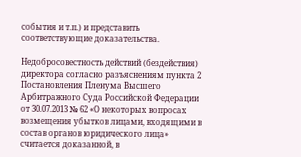события и т.п.) и представить соответствующие доказательства.

Недобросовестность действий (бездействия) директора согласно разъяснениям пункта 2 Постановления Пленума Высшего Арбитражного Суда Российской Федерации от 30.07.2013 № 62 «О некоторых вопросах возмещения убытков лицами, входящими в состав органов юридического лица» считается доказанной, в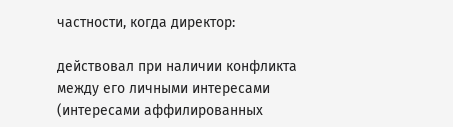частности, когда директор:

действовал при наличии конфликта между его личными интересами (интересами аффилированных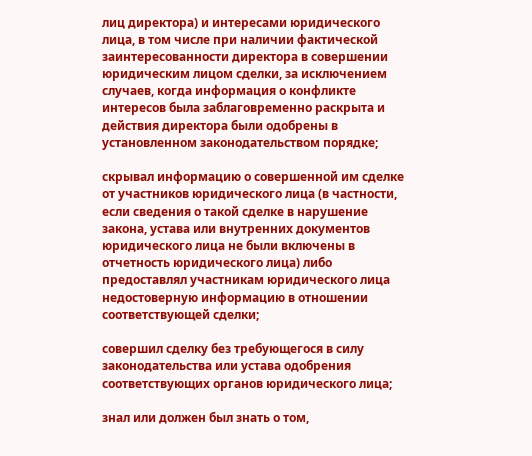лиц директора) и интересами юридического лица, в том числе при наличии фактической заинтересованности директора в совершении юридическим лицом сделки, за исключением случаев, когда информация о конфликте интересов была заблаговременно раскрыта и действия директора были одобрены в установленном законодательством порядке;

скрывал информацию о совершенной им сделке от участников юридического лица (в частности, если сведения о такой сделке в нарушение закона, устава или внутренних документов юридического лица не были включены в отчетность юридического лица) либо предоставлял участникам юридического лица недостоверную информацию в отношении соответствующей сделки;

совершил сделку без требующегося в силу законодательства или устава одобрения соответствующих органов юридического лица;

знал или должен был знать о том,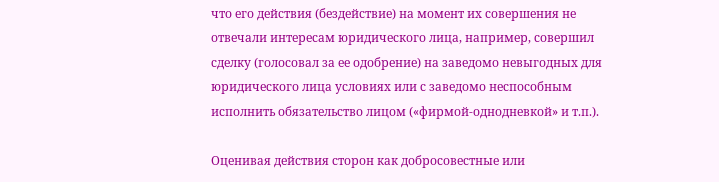что его действия (бездействие) на момент их совершения не отвечали интересам юридического лица, например, совершил сделку (голосовал за ее одобрение) на заведомо невыгодных для юридического лица условиях или с заведомо неспособным исполнить обязательство лицом («фирмой-однодневкой» и т.п.).

Оценивая действия сторон как добросовестные или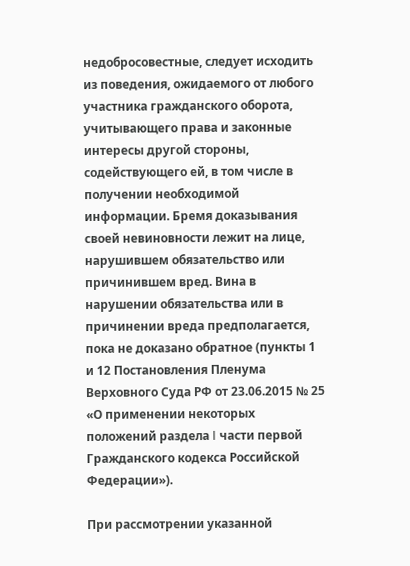недобросовестные, следует исходить из поведения, ожидаемого от любого участника гражданского оборота, учитывающего права и законные интересы другой стороны, содействующего ей, в том числе в получении необходимой информации. Бремя доказывания своей невиновности лежит на лице, нарушившем обязательство или причинившем вред. Вина в нарушении обязательства или в причинении вреда предполагается, пока не доказано обратное (пункты 1 и 12 Постановления Пленума Верховного Суда РФ от 23.06.2015 № 25 «О применении некоторых положений раздела I части первой Гражданского кодекса Российской Федерации»).

При рассмотрении указанной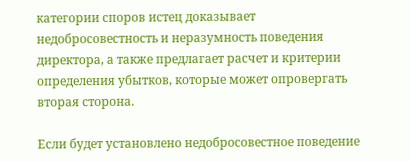категории споров истец доказывает недобросовестность и неразумность поведения директора, а также предлагает расчет и критерии определения убытков, которые может опровергать вторая сторона.

Если будет установлено недобросовестное поведение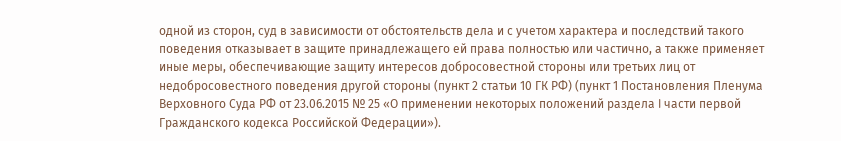одной из сторон, суд в зависимости от обстоятельств дела и с учетом характера и последствий такого поведения отказывает в защите принадлежащего ей права полностью или частично, а также применяет иные меры, обеспечивающие защиту интересов добросовестной стороны или третьих лиц от недобросовестного поведения другой стороны (пункт 2 статьи 10 ГК РФ) (пункт 1 Постановления Пленума Верховного Суда РФ от 23.06.2015 № 25 «О применении некоторых положений раздела I части первой Гражданского кодекса Российской Федерации»).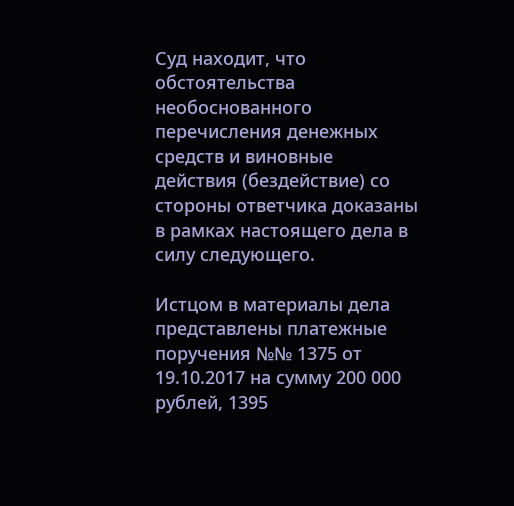Суд находит, что обстоятельства необоснованного перечисления денежных средств и виновные действия (бездействие) со стороны ответчика доказаны в рамках настоящего дела в силу следующего.

Истцом в материалы дела представлены платежные поручения №№ 1375 от 19.10.2017 на сумму 200 000 рублей, 1395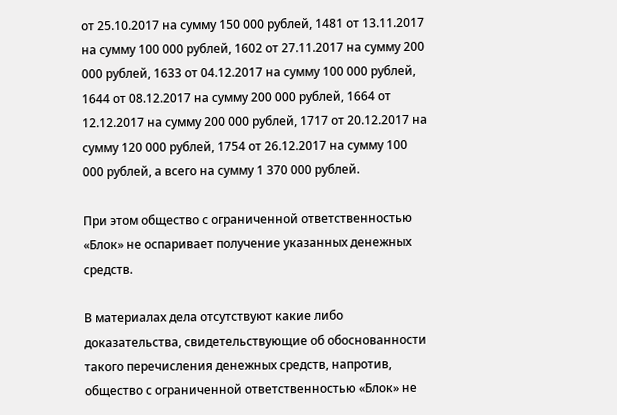от 25.10.2017 на сумму 150 000 рублей, 1481 от 13.11.2017 на сумму 100 000 рублей, 1602 от 27.11.2017 на сумму 200 000 рублей, 1633 от 04.12.2017 на сумму 100 000 рублей, 1644 от 08.12.2017 на сумму 200 000 рублей, 1664 от 12.12.2017 на сумму 200 000 рублей, 1717 от 20.12.2017 на сумму 120 000 рублей, 1754 от 26.12.2017 на сумму 100 000 рублей, а всего на сумму 1 370 000 рублей.

При этом общество с ограниченной ответственностью «Блок» не оспаривает получение указанных денежных средств.

В материалах дела отсутствуют какие либо доказательства, свидетельствующие об обоснованности такого перечисления денежных средств, напротив, общество с ограниченной ответственностью «Блок» не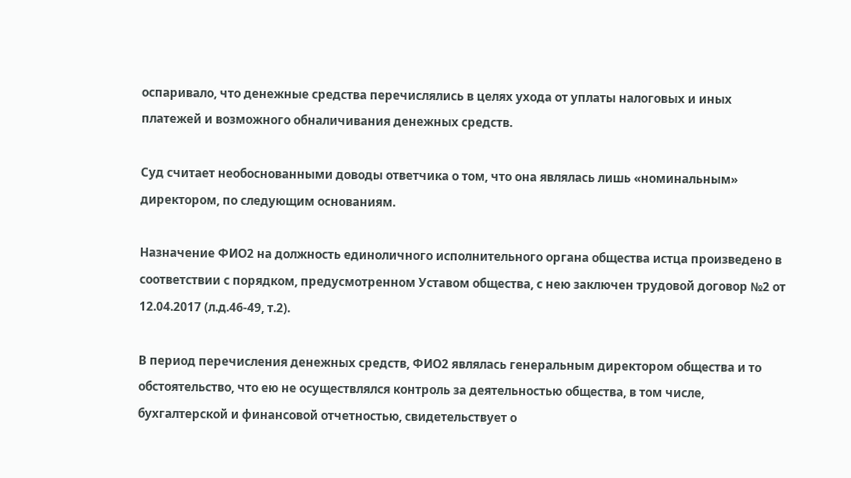оспаривало, что денежные средства перечислялись в целях ухода от уплаты налоговых и иных платежей и возможного обналичивания денежных средств.

Суд считает необоснованными доводы ответчика о том, что она являлась лишь «номинальным» директором, по следующим основаниям.

Назначение ФИО2 на должность единоличного исполнительного органа общества истца произведено в соответствии с порядком, предусмотренном Уставом общества, с нею заключен трудовой договор №2 от 12.04.2017 (л.д.46-49, т.2).

В период перечисления денежных средств, ФИО2 являлась генеральным директором общества и то обстоятельство, что ею не осуществлялся контроль за деятельностью общества, в том числе, бухгалтерской и финансовой отчетностью, свидетельствует о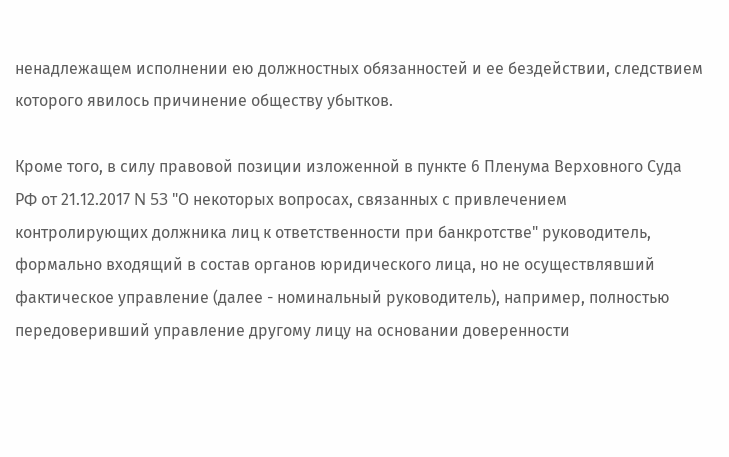ненадлежащем исполнении ею должностных обязанностей и ее бездействии, следствием которого явилось причинение обществу убытков.

Кроме того, в силу правовой позиции изложенной в пункте 6 Пленума Верховного Суда РФ от 21.12.2017 N 53 "О некоторых вопросах, связанных с привлечением контролирующих должника лиц к ответственности при банкротстве" руководитель, формально входящий в состав органов юридического лица, но не осуществлявший фактическое управление (далее - номинальный руководитель), например, полностью передоверивший управление другому лицу на основании доверенности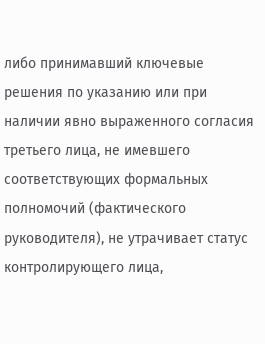либо принимавший ключевые решения по указанию или при наличии явно выраженного согласия третьего лица, не имевшего соответствующих формальных полномочий (фактического руководителя), не утрачивает статус контролирующего лица,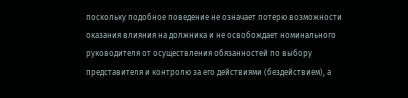поскольку подобное поведение не означает потерю возможности оказания влияния на должника и не освобождает номинального руководителя от осуществления обязанностей по выбору представителя и контролю за его действиями (бездействием), а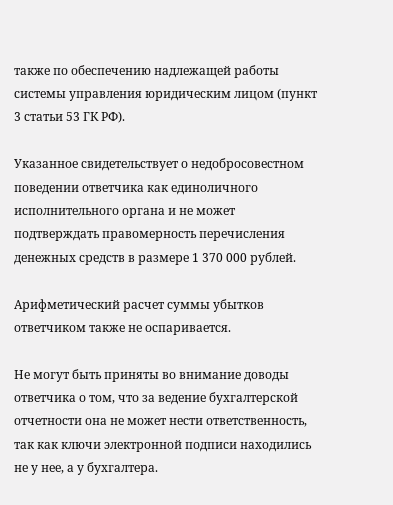также по обеспечению надлежащей работы системы управления юридическим лицом (пункт 3 статьи 53 ГК РФ).

Указанное свидетельствует о недобросовестном поведении ответчика как единоличного исполнительного органа и не может подтверждать правомерность перечисления денежных средств в размере 1 370 000 рублей.

Арифметический расчет суммы убытков ответчиком также не оспаривается.

Не могут быть приняты во внимание доводы ответчика о том, что за ведение бухгалтерской отчетности она не может нести ответственность, так как ключи электронной подписи находились не у нее, а у бухгалтера.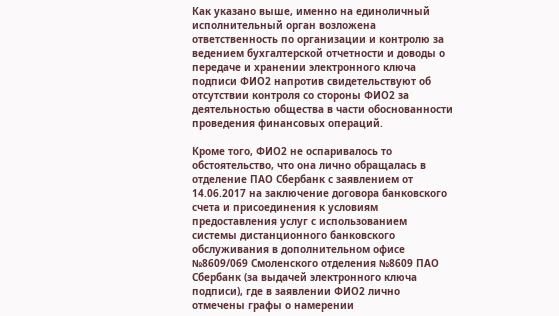Как указано выше, именно на единоличный исполнительный орган возложена ответственность по организации и контролю за ведением бухгалтерской отчетности и доводы о передаче и хранении электронного ключа подписи ФИО2 напротив свидетельствуют об отсутствии контроля со стороны ФИО2 за деятельностью общества в части обоснованности проведения финансовых операций.

Кроме того, ФИО2 не оспаривалось то обстоятельство, что она лично обращалась в отделение ПАО Сбербанк с заявлением от 14.06.2017 на заключение договора банковского счета и присоединения к условиям предоставления услуг с использованием системы дистанционного банковского обслуживания в дополнительном офисе №8609/069 Смоленского отделения №8609 ПАО Сбербанк (за выдачей электронного ключа подписи), где в заявлении ФИО2 лично отмечены графы о намерении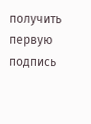получить первую подпись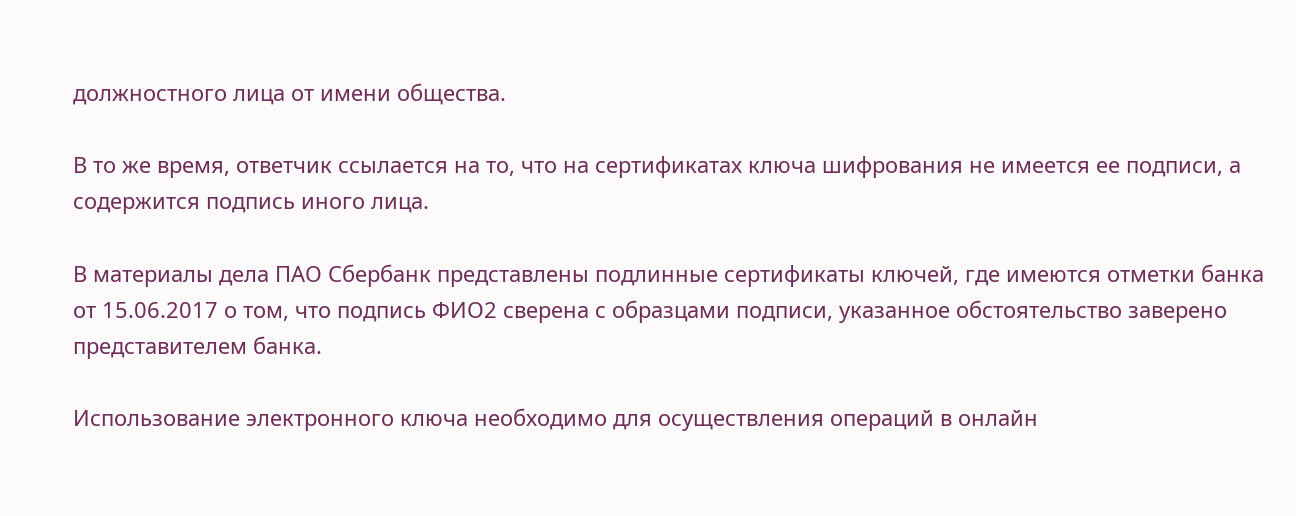должностного лица от имени общества.

В то же время, ответчик ссылается на то, что на сертификатах ключа шифрования не имеется ее подписи, а содержится подпись иного лица.

В материалы дела ПАО Сбербанк представлены подлинные сертификаты ключей, где имеются отметки банка от 15.06.2017 о том, что подпись ФИО2 сверена с образцами подписи, указанное обстоятельство заверено представителем банка.

Использование электронного ключа необходимо для осуществления операций в онлайн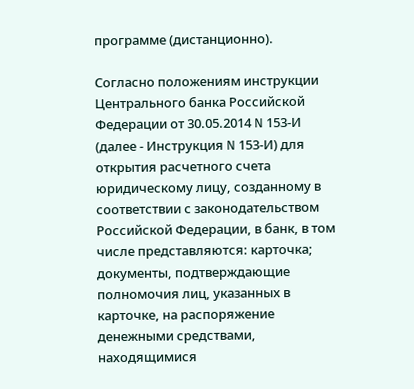программе (дистанционно).

Согласно положениям инструкции Центрального банка Российской Федерации от 30.05.2014 N 153-И (далее - Инструкция N 153-И) для открытия расчетного счета юридическому лицу, созданному в соответствии с законодательством Российской Федерации, в банк, в том числе представляются: карточка; документы, подтверждающие полномочия лиц, указанных в карточке, на распоряжение денежными средствами, находящимися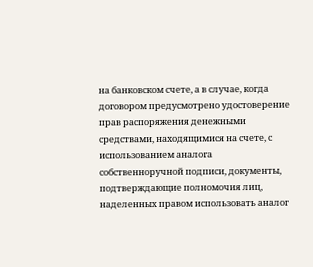на банковском счете, а в случае, когда договором предусмотрено удостоверение прав распоряжения денежными средствами, находящимися на счете, с использованием аналога собственноручной подписи, документы, подтверждающие полномочия лиц, наделенных правом использовать аналог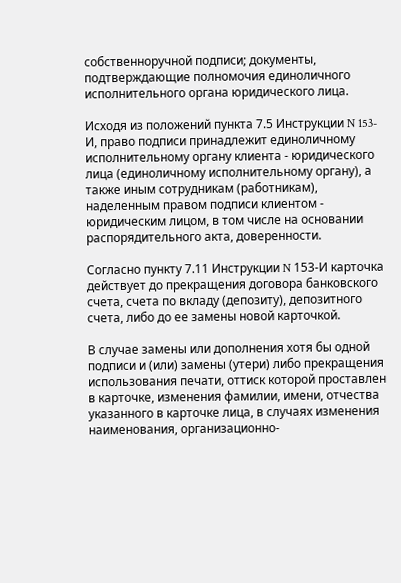собственноручной подписи; документы, подтверждающие полномочия единоличного исполнительного органа юридического лица.

Исходя из положений пункта 7.5 Инструкции N 153-И, право подписи принадлежит единоличному исполнительному органу клиента - юридического лица (единоличному исполнительному органу), а также иным сотрудникам (работникам), наделенным правом подписи клиентом - юридическим лицом, в том числе на основании распорядительного акта, доверенности.

Согласно пункту 7.11 Инструкции N 153-И карточка действует до прекращения договора банковского счета, счета по вкладу (депозиту), депозитного счета, либо до ее замены новой карточкой.

В случае замены или дополнения хотя бы одной подписи и (или) замены (утери) либо прекращения использования печати, оттиск которой проставлен в карточке, изменения фамилии, имени, отчества указанного в карточке лица, в случаях изменения наименования, организационно-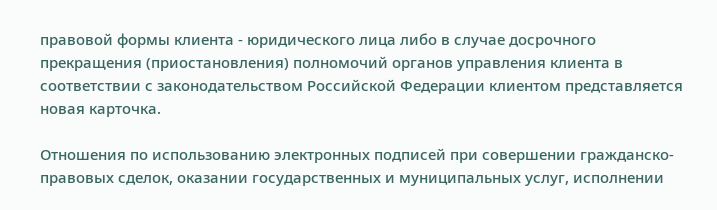правовой формы клиента - юридического лица либо в случае досрочного прекращения (приостановления) полномочий органов управления клиента в соответствии с законодательством Российской Федерации клиентом представляется новая карточка.

Отношения по использованию электронных подписей при совершении гражданско-правовых сделок, оказании государственных и муниципальных услуг, исполнении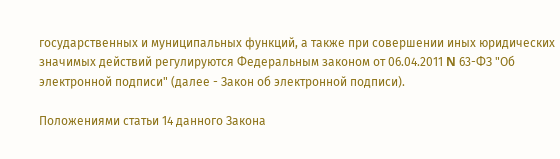государственных и муниципальных функций, а также при совершении иных юридических значимых действий регулируются Федеральным законом от 06.04.2011 N 63-ФЗ "Об электронной подписи" (далее - Закон об электронной подписи).

Положениями статьи 14 данного Закона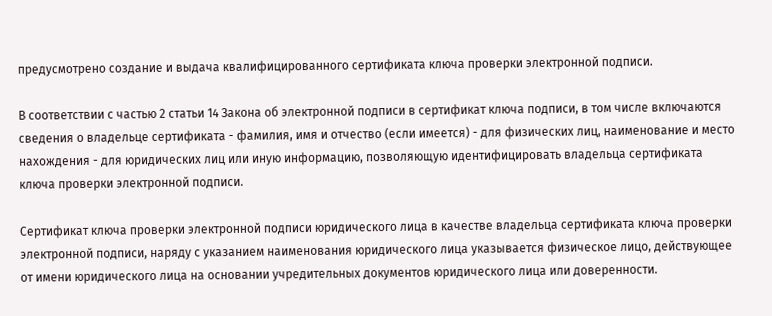предусмотрено создание и выдача квалифицированного сертификата ключа проверки электронной подписи.

В соответствии с частью 2 статьи 14 Закона об электронной подписи в сертификат ключа подписи, в том числе включаются сведения о владельце сертификата - фамилия, имя и отчество (если имеется) - для физических лиц, наименование и место нахождения - для юридических лиц или иную информацию, позволяющую идентифицировать владельца сертификата ключа проверки электронной подписи.

Сертификат ключа проверки электронной подписи юридического лица в качестве владельца сертификата ключа проверки электронной подписи, наряду с указанием наименования юридического лица указывается физическое лицо, действующее от имени юридического лица на основании учредительных документов юридического лица или доверенности.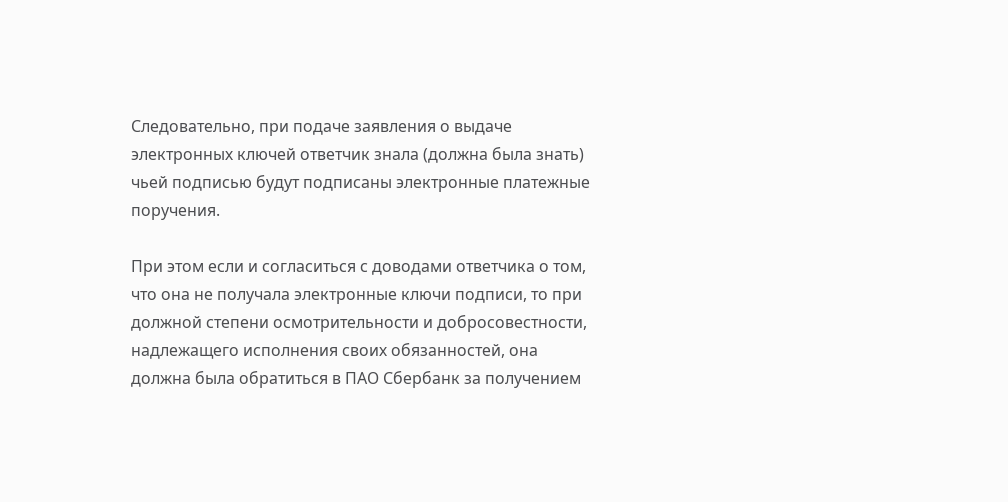Следовательно, при подаче заявления о выдаче электронных ключей ответчик знала (должна была знать) чьей подписью будут подписаны электронные платежные поручения.

При этом если и согласиться с доводами ответчика о том, что она не получала электронные ключи подписи, то при должной степени осмотрительности и добросовестности, надлежащего исполнения своих обязанностей, она должна была обратиться в ПАО Сбербанк за получением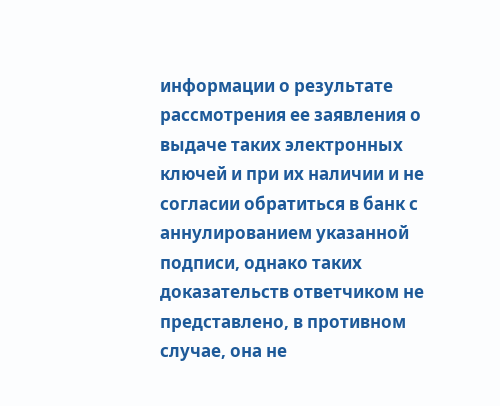информации о результате рассмотрения ее заявления о выдаче таких электронных ключей и при их наличии и не согласии обратиться в банк с аннулированием указанной подписи, однако таких доказательств ответчиком не представлено, в противном случае, она не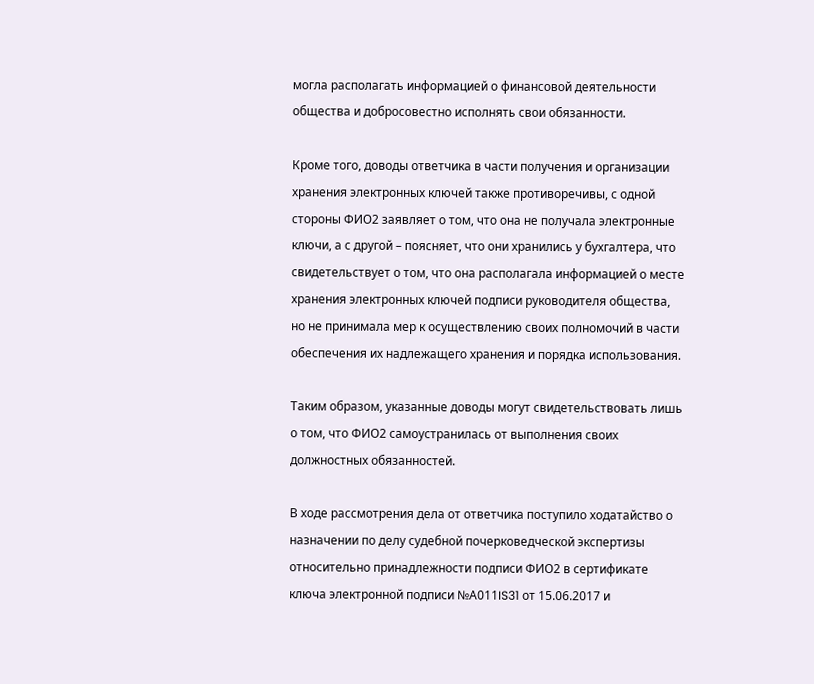могла располагать информацией о финансовой деятельности общества и добросовестно исполнять свои обязанности.

Кроме того, доводы ответчика в части получения и организации хранения электронных ключей также противоречивы, с одной стороны ФИО2 заявляет о том, что она не получала электронные ключи, а с другой – поясняет, что они хранились у бухгалтера, что свидетельствует о том, что она располагала информацией о месте хранения электронных ключей подписи руководителя общества, но не принимала мер к осуществлению своих полномочий в части обеспечения их надлежащего хранения и порядка использования.

Таким образом, указанные доводы могут свидетельствовать лишь о том, что ФИО2 самоустранилась от выполнения своих должностных обязанностей.

В ходе рассмотрения дела от ответчика поступило ходатайство о назначении по делу судебной почерковедческой экспертизы относительно принадлежности подписи ФИО2 в сертификате ключа электронной подписи №А011IS31 от 15.06.2017 и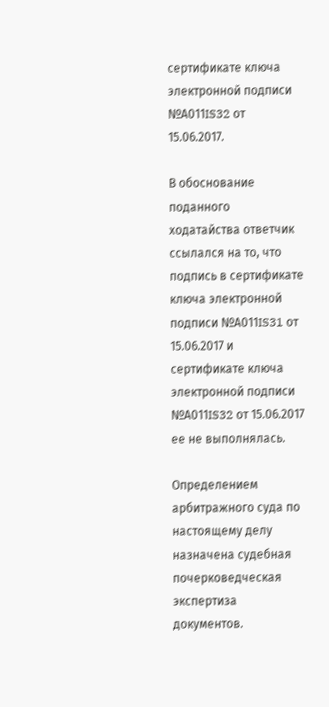сертификате ключа электронной подписи №А011IS32 от 15.06.2017.

В обоснование поданного ходатайства ответчик ссылался на то, что подпись в сертификате ключа электронной подписи №А011IS31 от 15.06.2017 и сертификате ключа электронной подписи №А011IS32 от 15.06.2017 ее не выполнялась.

Определением арбитражного суда по настоящему делу назначена судебная почерковедческая экспертиза документов.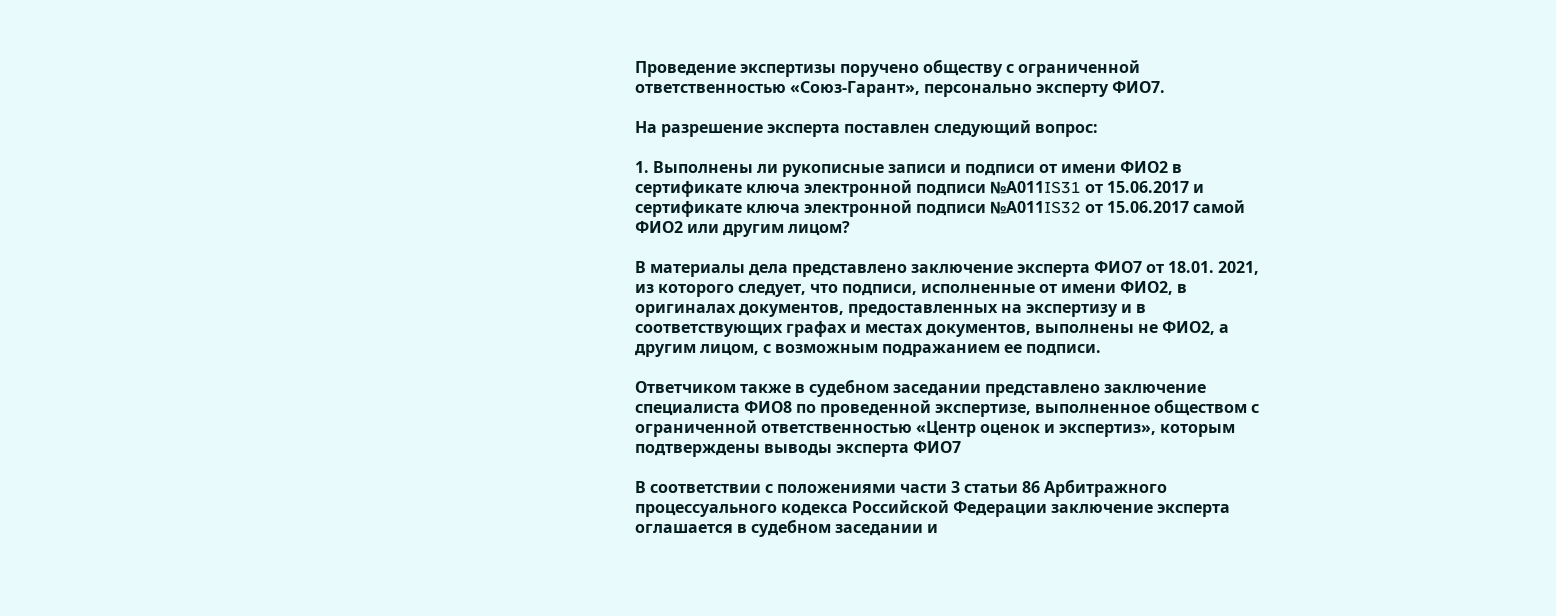Проведение экспертизы поручено обществу с ограниченной ответственностью «Союз-Гарант», персонально эксперту ФИО7.

На разрешение эксперта поставлен следующий вопрос:

1. Выполнены ли рукописные записи и подписи от имени ФИО2 в сертификате ключа электронной подписи №А011IS31 от 15.06.2017 и сертификате ключа электронной подписи №А011IS32 от 15.06.2017 самой ФИО2 или другим лицом?

В материалы дела представлено заключение эксперта ФИО7 от 18.01. 2021, из которого следует, что подписи, исполненные от имени ФИО2, в оригиналах документов, предоставленных на экспертизу и в соответствующих графах и местах документов, выполнены не ФИО2, а другим лицом, с возможным подражанием ее подписи.

Ответчиком также в судебном заседании представлено заключение специалиста ФИО8 по проведенной экспертизе, выполненное обществом с ограниченной ответственностью «Центр оценок и экспертиз», которым подтверждены выводы эксперта ФИО7

В соответствии с положениями части 3 статьи 86 Арбитражного процессуального кодекса Российской Федерации заключение эксперта оглашается в судебном заседании и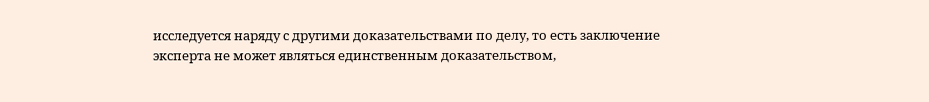исследуется наряду с другими доказательствами по делу, то есть заключение эксперта не может являться единственным доказательством,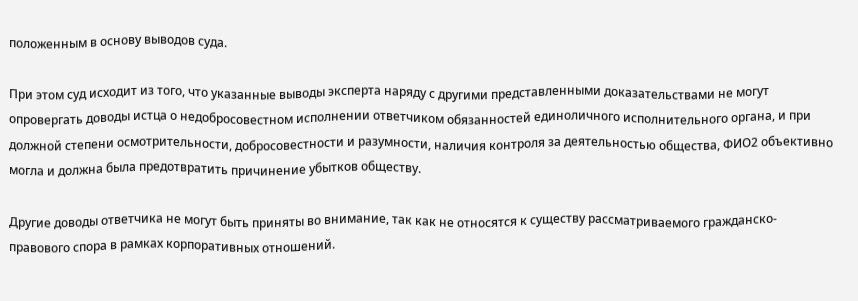положенным в основу выводов суда.

При этом суд исходит из того, что указанные выводы эксперта наряду с другими представленными доказательствами не могут опровергать доводы истца о недобросовестном исполнении ответчиком обязанностей единоличного исполнительного органа, и при должной степени осмотрительности, добросовестности и разумности, наличия контроля за деятельностью общества, ФИО2 объективно могла и должна была предотвратить причинение убытков обществу.

Другие доводы ответчика не могут быть приняты во внимание, так как не относятся к существу рассматриваемого гражданско-правового спора в рамках корпоративных отношений.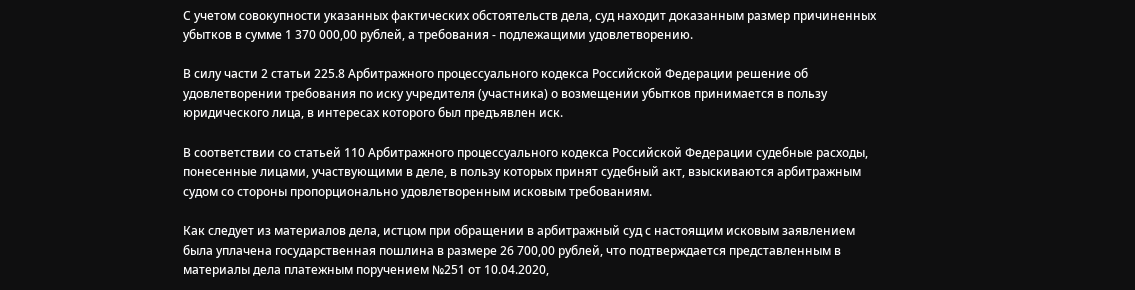С учетом совокупности указанных фактических обстоятельств дела, суд находит доказанным размер причиненных убытков в сумме 1 370 000,00 рублей, а требования - подлежащими удовлетворению.

В силу части 2 статьи 225.8 Арбитражного процессуального кодекса Российской Федерации решение об удовлетворении требования по иску учредителя (участника) о возмещении убытков принимается в пользу юридического лица, в интересах которого был предъявлен иск.

В соответствии со статьей 110 Арбитражного процессуального кодекса Российской Федерации судебные расходы, понесенные лицами, участвующими в деле, в пользу которых принят судебный акт, взыскиваются арбитражным судом со стороны пропорционально удовлетворенным исковым требованиям.

Как следует из материалов дела, истцом при обращении в арбитражный суд с настоящим исковым заявлением была уплачена государственная пошлина в размере 26 700,00 рублей, что подтверждается представленным в материалы дела платежным поручением №251 от 10.04.2020,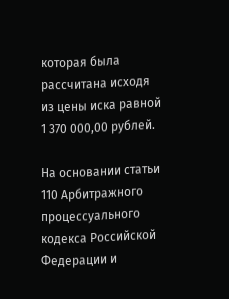которая была рассчитана исходя из цены иска равной 1 370 000,00 рублей.

На основании статьи 110 Арбитражного процессуального кодекса Российской Федерации и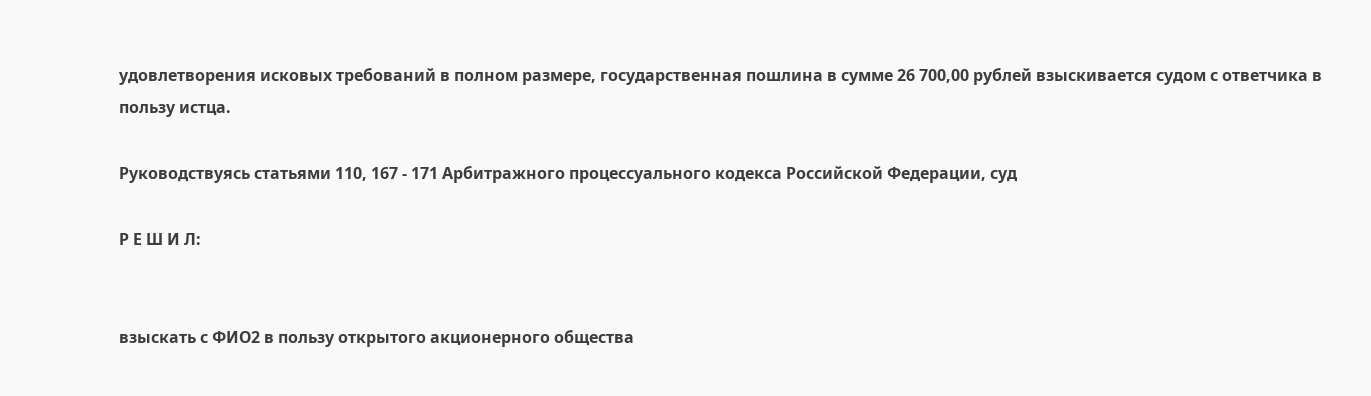удовлетворения исковых требований в полном размере, государственная пошлина в сумме 26 700,00 рублей взыскивается судом с ответчика в пользу истца.

Руководствуясь статьями 110, 167 - 171 Арбитражного процессуального кодекса Российской Федерации, суд

Р Е Ш И Л:


взыскать с ФИО2 в пользу открытого акционерного общества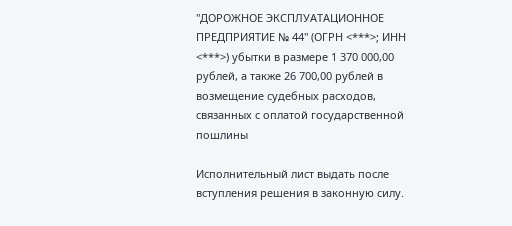"ДОРОЖНОЕ ЭКСПЛУАТАЦИОННОЕ ПРЕДПРИЯТИЕ № 44" (ОГРН <***>; ИНН <***>) убытки в размере 1 370 000,00 рублей, а также 26 700,00 рублей в возмещение судебных расходов, связанных с оплатой государственной пошлины

Исполнительный лист выдать после вступления решения в законную силу.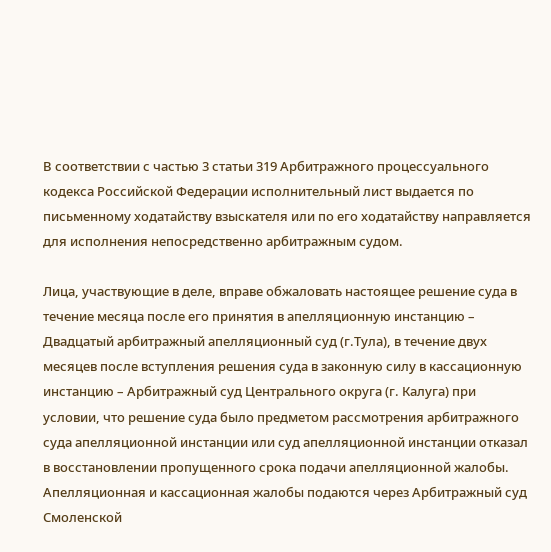В соответствии с частью 3 статьи 319 Арбитражного процессуального кодекса Российской Федерации исполнительный лист выдается по письменному ходатайству взыскателя или по его ходатайству направляется для исполнения непосредственно арбитражным судом.

Лица, участвующие в деле, вправе обжаловать настоящее решение суда в течение месяца после его принятия в апелляционную инстанцию – Двадцатый арбитражный апелляционный суд (г.Тула), в течение двух месяцев после вступления решения суда в законную силу в кассационную инстанцию – Арбитражный суд Центрального округа (г. Калуга) при условии, что решение суда было предметом рассмотрения арбитражного суда апелляционной инстанции или суд апелляционной инстанции отказал в восстановлении пропущенного срока подачи апелляционной жалобы. Апелляционная и кассационная жалобы подаются через Арбитражный суд Смоленской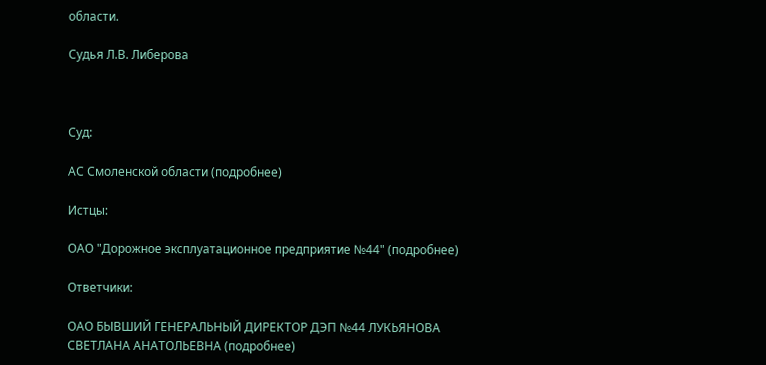области.

Судья Л.В. Либерова



Суд:

АС Смоленской области (подробнее)

Истцы:

ОАО "Дорожное эксплуатационное предприятие №44" (подробнее)

Ответчики:

ОАО БЫВШИЙ ГЕНЕРАЛЬНЫЙ ДИРЕКТОР ДЭП №44 ЛУКЬЯНОВА СВЕТЛАНА АНАТОЛЬЕВНА (подробнее)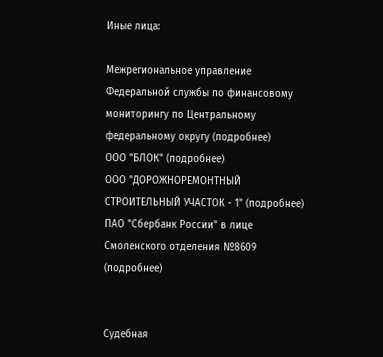Иные лица:

Межрегиональное управление Федеральной службы по финансовому мониторингу по Центральному федеральному округу (подробнее)
ООО "БЛОК" (подробнее)
ООО "ДОРОЖНОРЕМОНТНЫЙ СТРОИТЕЛЬНЫЙ УЧАСТОК - 1" (подробнее)
ПАО "Сбербанк России" в лице Смоленского отделения №8609 (подробнее)


Судебная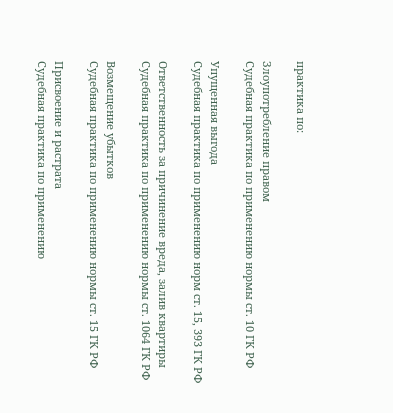практика по:

Злоупотребление правом
Судебная практика по применению нормы ст. 10 ГК РФ

Упущенная выгода
Судебная практика по применению норм ст. 15, 393 ГК РФ

Ответственность за причинение вреда, залив квартиры
Судебная практика по применению нормы ст. 1064 ГК РФ

Возмещение убытков
Судебная практика по применению нормы ст. 15 ГК РФ

Присвоение и растрата
Судебная практика по применению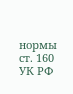нормы ст. 160 УК РФ